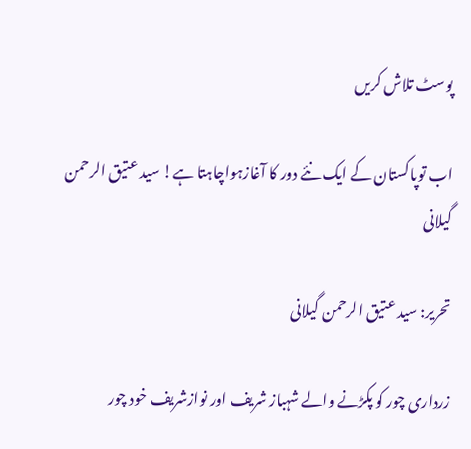پوسٹ تلاش کریں

اب توپاکستان کے ایک نئے دور کا آغازہواچاہتا ہے! سید عتیق الرحمن گیلانی

تحریر: سید عتیق الرحمن گیلانی

زرداری چور کو پکڑنے والے شہباز شریف اور نوازشریف خود چور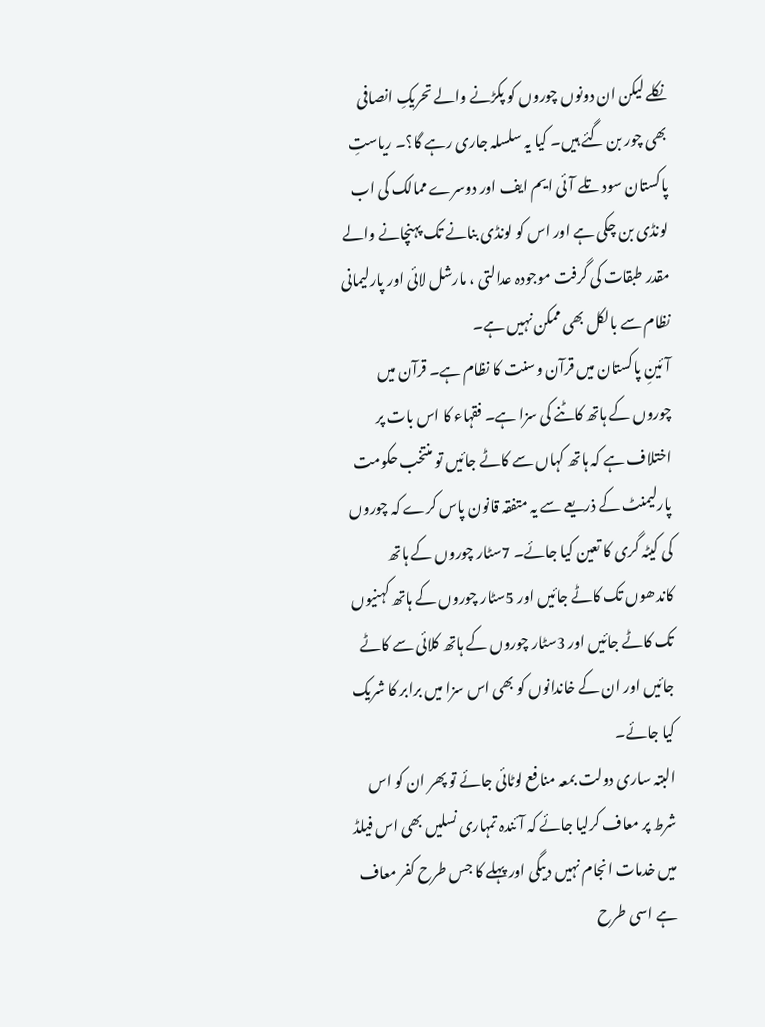نکلے لیکن ان دونوں چوروں کو پکڑنے والے تحریکِ انصافی بھی چور بن گئے ہیں۔ کیا یہ سلسلہ جاری رہے گا؟۔ ریاستِ پاکستان سود تلے آئی ایم ایف اور دوسرے ممالک کی اب لونڈی بن چکی ہے اور اس کو لونڈی بنانے تک پہنچانے والے مقدر طبقات کی گرفت موجودہ عدالتی ، مارشل لائی اور پارلیمانی نظام سے بالکل بھی ممکن نہیں ہے۔
آئینِ پاکستان میں قرآن وسنت کا نظام ہے۔ قرآن میں چوروں کے ہاتھ کاٹنے کی سزا ہے۔ فقہاء کا اس بات پر اختلاف ہے کہ ہاتھ کہاں سے کاٹے جائیں تو منتخب حکومت پارلیمنٹ کے ذریعے سے یہ متفقہ قانون پاس کرے کہ چوروں کی کیٹہ گری کا تعین کیا جائے۔ 7سٹار چوروں کے ہاتھ کاندھوں تک کاٹے جائیں اور 5سٹار چوروں کے ہاتھ کہنیوں تک کاٹے جائیں اور 3سٹار چوروں کے ہاتھ کلائی سے کاٹے جائیں اور ان کے خاندانوں کو بھی اس سزا میں برابر کا شریک کیا جائے۔
البتہ ساری دولت بمعہ منافع لوٹائی جائے تو پھر ان کو اس شرط پر معاف کرلیا جائے کہ آئندہ تمہاری نسلیں بھی اس فیلڈ میں خدمات انجام نہیں دیںگی اور پہلے کا جس طرح کفر معاف ہے اسی طرح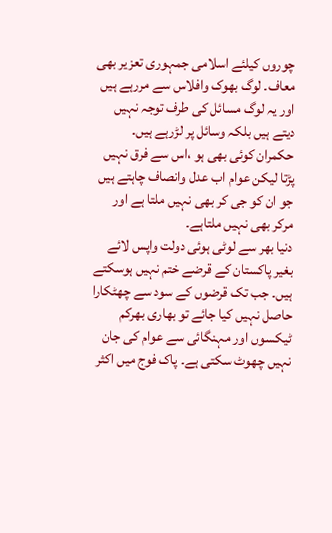چوروں کیلئے اسلامی جمہوری تعزیر بھی معاف۔ لوگ بھوک وافلاس سے مررہے ہیں اور یہ لوگ مسائل کی طرف توجہ نہیں دیتے ہیں بلکہ وسائل پر لڑرہے ہیں۔ حکمران کوئی بھی ہو ،اس سے فرق نہیں پڑتا لیکن عوام اب عدل وانصاف چاہتے ہیں جو ان کو جی کر بھی نہیں ملتا ہے اور مرکر بھی نہیں ملتاہے۔
دنیا بھر سے لوٹی ہوئی دولت واپس لائے بغیر پاکستان کے قرضے ختم نہیں ہوسکتے ہیں۔ جب تک قرضوں کے سود سے چھٹکارا حاصل نہیں کیا جائے تو بھاری بھرکم ٹیکسوں اور مہنگائی سے عوام کی جان نہیں چھوٹ سکتی ہے۔ پاک فوج میں اکثر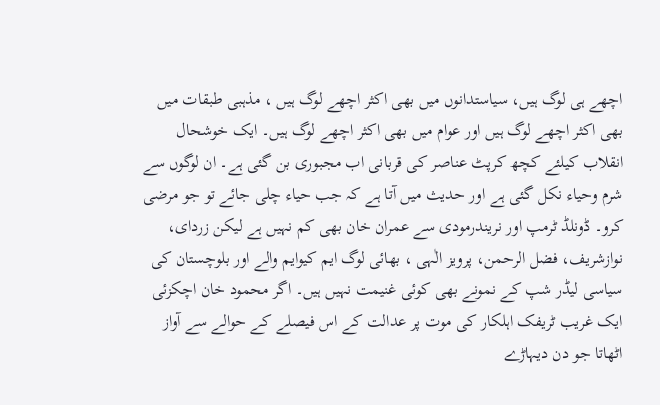اچھے ہی لوگ ہیں، سیاستدانوں میں بھی اکثر اچھے لوگ ہیں ، مذہبی طبقات میں بھی اکثر اچھے لوگ ہیں اور عوام میں بھی اکثر اچھے لوگ ہیں۔ ایک خوشحال انقلاب کیلئے کچھ کرپٹ عناصر کی قربانی اب مجبوری بن گئی ہے۔ ان لوگوں سے شرم وحیاء نکل گئی ہے اور حدیث میں آتا ہے کہ جب حیاء چلی جائے تو جو مرضی کرو۔ ڈونلڈ ٹرمپ اور نریندرمودی سے عمران خان بھی کم نہیں ہے لیکن زردای، نوازشریف، فضل الرحمن، پرویز الٰہی ، بھائی لوگ ایم کیوایم والے اور بلوچستان کی سیاسی لیڈر شپ کے نمونے بھی کوئی غنیمت نہیں ہیں۔ اگر محمود خان اچکزئی ایک غریب ٹریفک اہلکار کی موت پر عدالت کے اس فیصلے کے حوالے سے آواز اٹھاتا جو دن دیہاڑے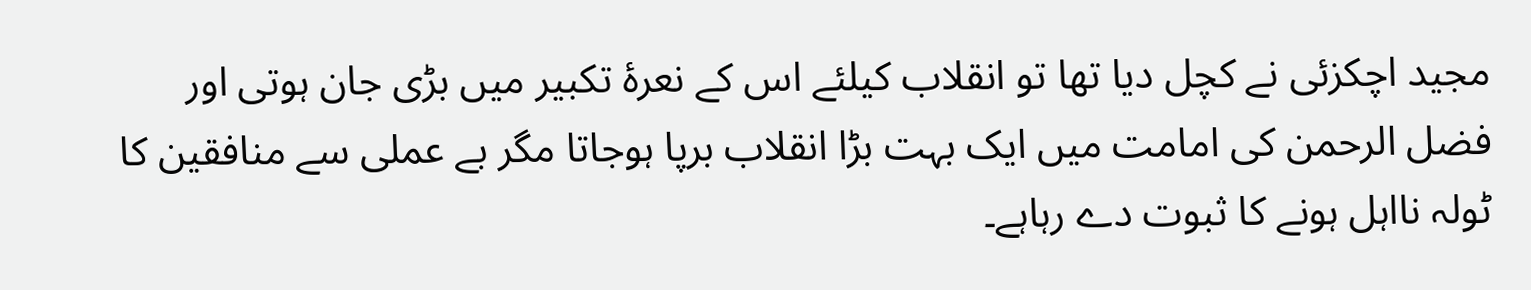مجید اچکزئی نے کچل دیا تھا تو انقلاب کیلئے اس کے نعرۂ تکبیر میں بڑی جان ہوتی اور فضل الرحمن کی امامت میں ایک بہت بڑا انقلاب برپا ہوجاتا مگر بے عملی سے منافقین کا ٹولہ نااہل ہونے کا ثبوت دے رہاہے۔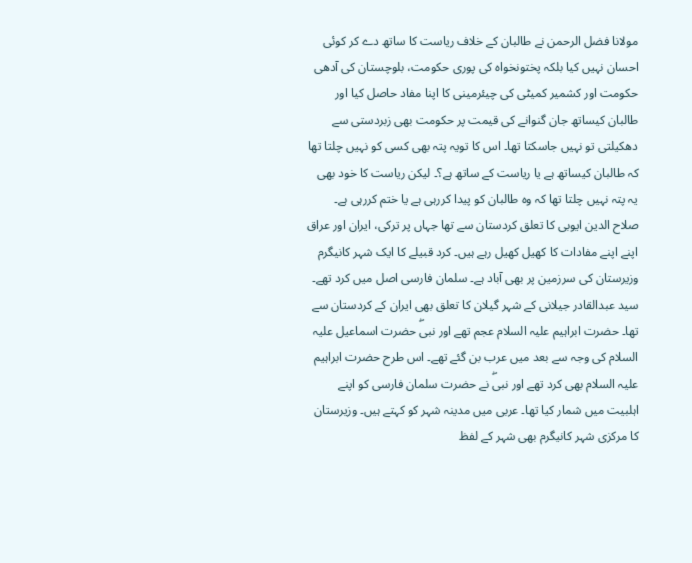مولانا فضل الرحمن نے طالبان کے خلاف ریاست کا ساتھ دے کر کوئی احسان نہیں کیا بلکہ پختونخواہ کی پوری حکومت، بلوچستان کی آدھی حکومت اور کشمیر کمیٹی کی چیئرمینی کا اپنا مفاد حاصل کیا اور طالبان کیساتھ جان گنوانے کی قیمت پر حکومت بھی زبردستی سے دھکیلتی تو نہیں جاسکتا تھا۔ اس کا تویہ پتہ بھی کسی کو نہیں چلتا تھا کہ طالبان کیساتھ ہے یا ریاست کے ساتھ ہے؟۔ لیکن ریاست کا خود بھی یہ پتہ نہیں چلتا تھا کہ وہ طالبان کو پیدا کررہی ہے یا ختم کررہی ہے۔
صلاح الدین ایوبی کا تعلق کردستان سے تھا جہاں پر ترکی، ایران اور عراق اپنے اپنے مفادات کا کھیل کھیل رہے ہیں۔ کرد قبیلے کا ایک شہر کانیگرم وزیرستان کی سرزمین پر بھی آباد ہے۔ سلمان فارسی اصل میں کرد تھے۔ سید عبدالقادر جیلانی کے شہر گیلان کا تعلق بھی ایران کے کردستان سے تھا۔ حضرت ابراہیم علیہ السلام عجم تھے اور نبیۖ حضرت اسماعیل علیہ السلام کی وجہ سے بعد میں عرب بن گئے تھے۔ اس طرح حضرت ابراہیم علیہ السلام بھی کرد تھے اور نبیۖ نے حضرت سلمان فارسی کو اپنے اہلبیت میں شمار کیا تھا۔ عربی میں مدینہ شہر کو کہتے ہیں۔ وزیرستان کا مرکزی شہر کانیگرم بھی شہر کے لفظ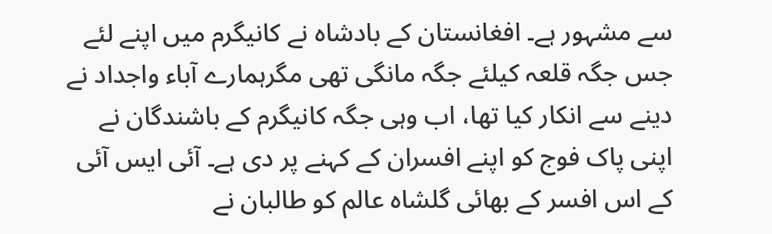سے مشہور ہے۔ افغانستان کے بادشاہ نے کانیگرم میں اپنے لئے جس جگہ قلعہ کیلئے جگہ مانگی تھی مگرہمارے آباء واجداد نے دینے سے انکار کیا تھا، اب وہی جگہ کانیگرم کے باشندگان نے اپنی پاک فوج کو اپنے افسران کے کہنے پر دی ہے۔ آئی ایس آئی کے اس افسر کے بھائی گلشاہ عالم کو طالبان نے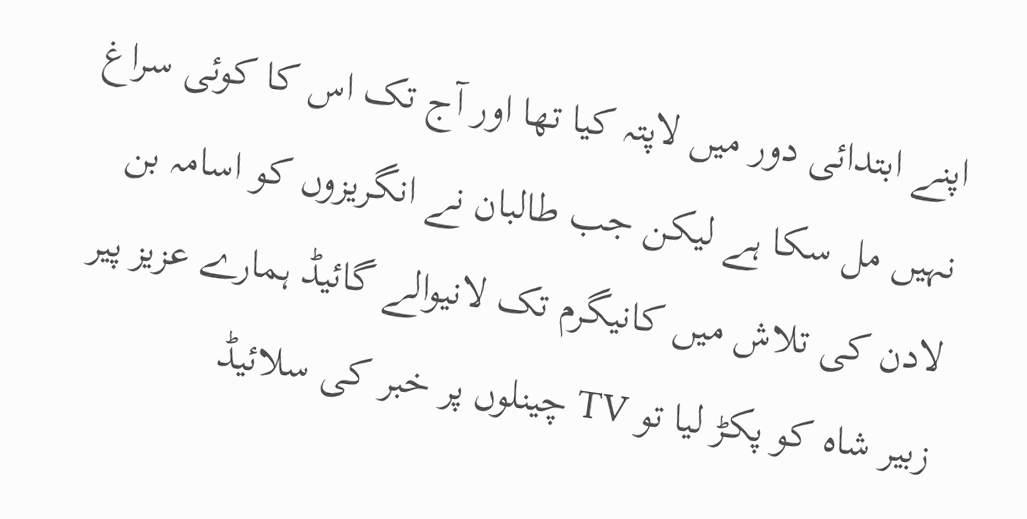اپنے ابتدائی دور میں لاپتہ کیا تھا اور آج تک اس کا کوئی سراغ نہیں مل سکا ہے لیکن جب طالبان نے انگریزوں کو اسامہ بن لادن کی تلاش میں کانیگرم تک لانیوالے گائیڈ ہمارے عزیز پیر زبیر شاہ کو پکڑ لیا تو TV چینلوں پر خبر کی سلائیڈ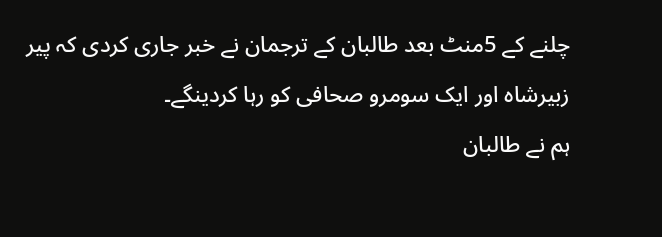چلنے کے 5منٹ بعد طالبان کے ترجمان نے خبر جاری کردی کہ پیر زبیرشاہ اور ایک سومرو صحافی کو رہا کردینگے۔
ہم نے طالبان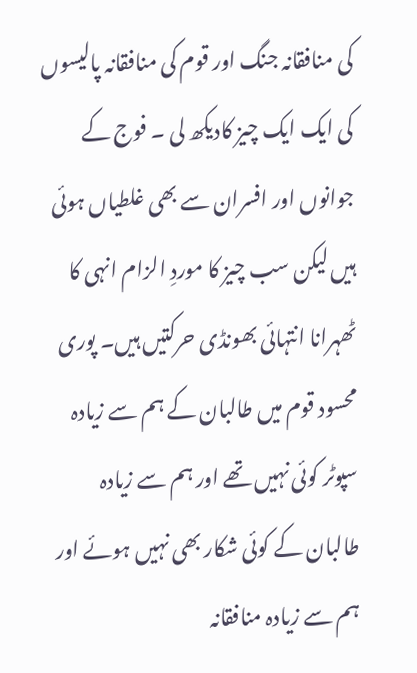کی منافقانہ جنگ اور قوم کی منافقانہ پالیسوں کی ایک ایک چیز کادیکھ لی ۔ فوج کے جوانوں اور افسران سے بھی غلطیاں ہوئی ہیں لیکن سب چیز کا موردِ الزام انہی کا ٹھہرانا انتہائی بھونڈی حرکتیں ہیں۔ پوری محسود قوم میں طالبان کے ہم سے زیادہ سپوٹر کوئی نہیں تھے اور ہم سے زیادہ طالبان کے کوئی شکار بھی نہیں ہوئے اور ہم سے زیادہ منافقانہ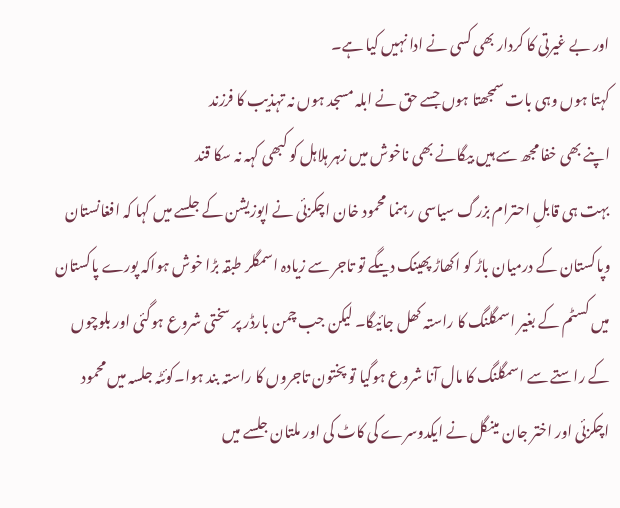اور بے غیرتی کا کردار بھی کسی نے ادا نہیں کیا ہے۔
کہتا ہوں وہی بات سمجھتا ہوں جسے حق نے ابلہ مسجد ہوں نہ تہذیب کا فرزند
اپنے بھی خفا مجھ سے ہیں بیگانے بھی ناخوش میں زہر ہلاہل کو کبھی کہہ نہ سکا قند
بہت ہی قابلِ احترام بزرگ سیاسی رہنما محمود خان اچکزئی نے اپوزیشن کے جلسے میں کہا کہ افغانستان وپاکستان کے درمیان باڑ کو اکھاڑ پھینک دیںگے تو تاجر سے زیادہ اسمگلر طبقہ بڑا خوش ہواکہ پورے پاکستان میں کسٹم کے بغیر اسمگلنگ کا راستہ کھل جائیگا۔ لیکن جب چمن بارڈر پر سختی شروع ہوگئی اور بلوچوں کے راستے سے اسمگلنگ کا مال آنا شروع ہوگیا تو پختون تاجروں کا راستہ بند ہوا۔کوئٹہ جلسہ میں محمود اچکزئی اور اختر جان مینگل نے ایکدوسرے کی کاٹ کی اور ملتان جلسے میں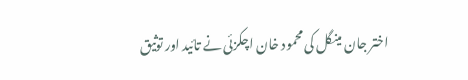اختر جان مینگل کی محمود خان اچکزئی نے تائید اور توثیق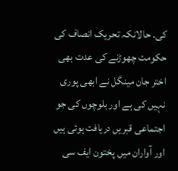کی۔ حالانکہ تحریک انصاف کی حکومت چھوڑنے کی عدت بھی اختر جان مینگل نے ابھی پوری نہیں کی ہے اور بلوچوں کی جو اجتماعی قبریں دریافت ہوئی ہیں اور آواران میں پختون ایف سی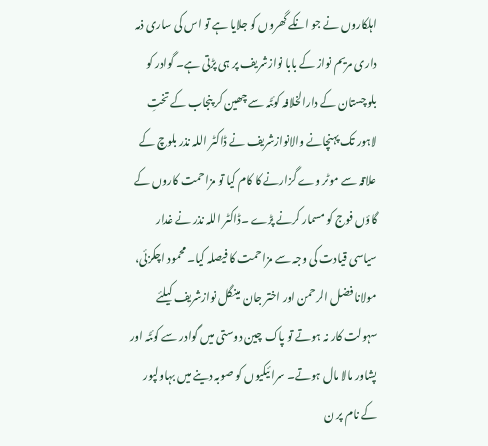اہلکاروں نے جو انکے گھروں کو جلایا ہے تو اس کی ساری ذمہ داری مریم نواز کے بابا نوازشریف پر ہی پڑتی ہے۔ گوادر کو بلوچستان کے دارالخلافہ کوئٹہ سے چھین کر پنجاب کے تختِ لاہور تک پہنچانے والانوازشریف نے ڈاکٹر اللہ نذر بلوچ کے علاقہ سے موٹر وے گزارنے کا کام کیا تو مزاحمت کاروں کے گاؤں فوج کو مسمار کرنے پڑے ۔ڈاکٹر اللہ نذر نے غدار سیاسی قیادت کی وجہ سے مزاحمت کا فیصلہ کیا۔ محمود اچکزئی، مولانا فضل الرحمن اور اختر جان مینگل نوازشریف کیلئے سہولت کار نہ ہوتے تو پاک چین دوستی میں گوادر سے کوئٹہ اور پشاور مالا مال ہوتے۔ سرائیکیوں کو صوبہ دینے میں بہاولپور کے نام پر ن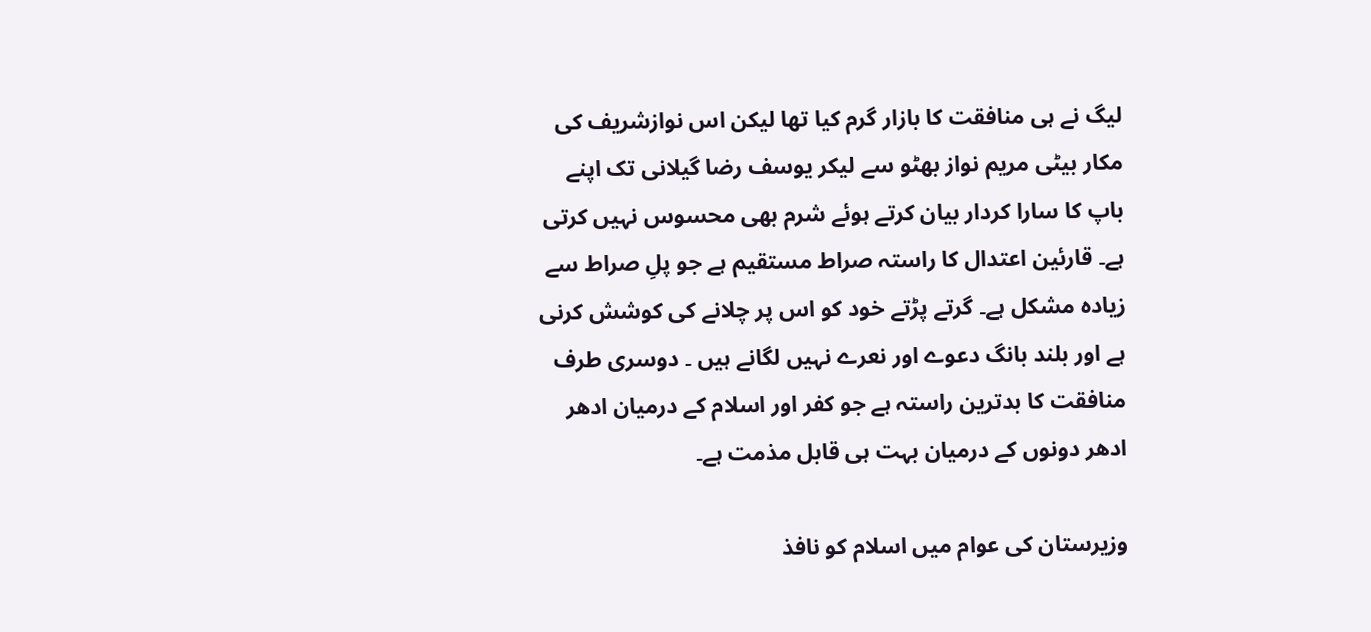لیگ نے ہی منافقت کا بازار گرم کیا تھا لیکن اس نوازشریف کی مکار بیٹی مریم نواز بھٹو سے لیکر یوسف رضا گیلانی تک اپنے باپ کا سارا کردار بیان کرتے ہوئے شرم بھی محسوس نہیں کرتی ہے۔ قارئین اعتدال کا راستہ صراط مستقیم ہے جو پلِ صراط سے زیادہ مشکل ہے۔ گرتے پڑتے خود کو اس پر چلانے کی کوشش کرنی ہے اور بلند بانگ دعوے اور نعرے نہیں لگانے ہیں ۔ دوسری طرف منافقت کا بدترین راستہ ہے جو کفر اور اسلام کے درمیان ادھر ادھر دونوں کے درمیان بہت ہی قابل مذمت ہے۔

وزیرستان کی عوام میں اسلام کو نافذ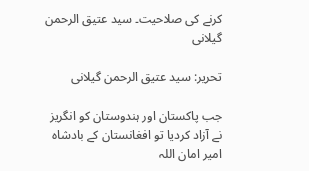کرنے کی صلاحیت۔ سید عتیق الرحمن گیلانی

تحریر: سید عتیق الرحمن گیلانی

جب پاکستان اور ہندوستان کو انگریز نے آزاد کردیا تو افغانستان کے بادشاہ امیر امان اللہ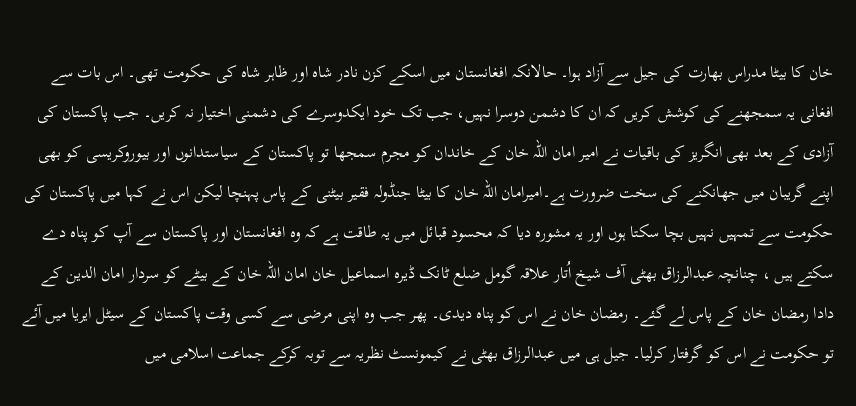خان کا بیٹا مدراس بھارت کی جیل سے آزاد ہوا۔ حالانکہ افغانستان میں اسکے کزن نادر شاہ اور ظاہر شاہ کی حکومت تھی۔ اس بات سے افغانی یہ سمجھنے کی کوشش کریں کہ ان کا دشمن دوسرا نہیں، جب تک خود ایکدوسرے کی دشمنی اختیار نہ کریں۔ جب پاکستان کی آزادی کے بعد بھی انگریز کی باقیات نے امیر امان اللہ خان کے خاندان کو مجرم سمجھا تو پاکستان کے سیاستدانوں اور بیوروکریسی کو بھی اپنے گریبان میں جھانکنے کی سخت ضرورت ہے۔امیرامان اللہ خان کا بیٹا جنڈولہ فقیر بیٹنی کے پاس پہنچا لیکن اس نے کہا میں پاکستان کی حکومت سے تمہیں نہیں بچا سکتا ہوں اور یہ مشورہ دیا کہ محسود قبائل میں یہ طاقت ہے کہ وہ افغانستان اور پاکستان سے آپ کو پناہ دے سکتے ہیں ، چنانچہ عبدالرزاق بھٹی آف شیخ اُتار علاقہ گومل ضلع ٹانک ڈیرہ اسماعیل خان امان اللہ خان کے بیٹے کو سردار امان الدین کے دادا رمضان خان کے پاس لے گئے۔ رمضان خان نے اس کو پناہ دیدی۔ پھر جب وہ اپنی مرضی سے کسی وقت پاکستان کے سیٹل ایریا میں آئے تو حکومت نے اس کو گرفتار کرلیا۔ جیل ہی میں عبدالرزاق بھٹی نے کیمونسٹ نظریہ سے توبہ کرکے جماعت اسلامی میں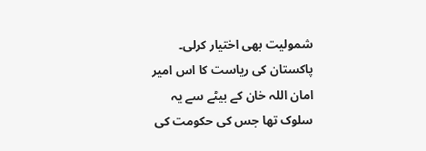شمولیت بھی اختیار کرلی۔ پاکستان کی ریاست کا اس امیر امان اللہ خان کے بیٹے سے یہ سلوک تھا جس کی حکومت کی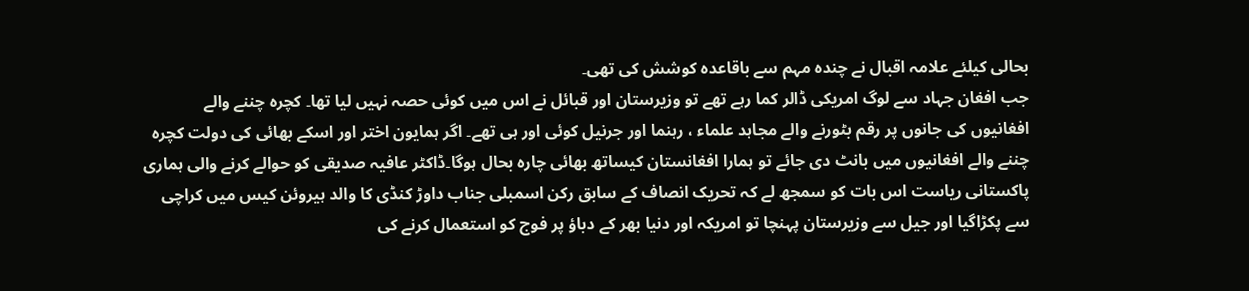بحالی کیلئے علامہ اقبال نے چندہ مہم سے باقاعدہ کوشش کی تھی۔
جب افغان جہاد سے لوگ امریکی ڈالر کما رہے تھے تو وزیرستان اور قبائل نے اس میں کوئی حصہ نہیں لیا تھا۔ کچرہ چننے والے افغانیوں کی جانوں پر رقم بٹورنے والے مجاہد علماء ، رہنما اور جرنیل کوئی اور ہی تھے۔ اگر ہمایون اختر اور اسکے بھائی کی دولت کچرہ چننے والے افغانیوں میں بانٹ دی جائے تو ہمارا افغانستان کیساتھ بھائی چارہ بحال ہوگا۔ڈاکٹر عافیہ صدیقی کو حوالے کرنے والی ہماری پاکستانی ریاست اس بات کو سمجھ لے کہ تحریک انصاف کے سابق رکن اسمبلی جناب داوڑ کنڈی کا والد ہیروئن کیس میں کراچی سے پکڑاگیا اور جیل سے وزیرستان پہنچا تو امریکہ اور دنیا بھر کے دباؤ پر فوج کو استعمال کرنے کی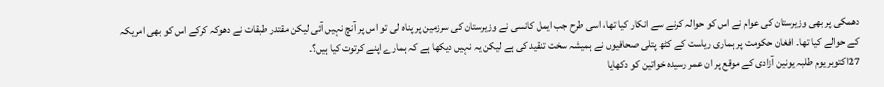دھمکی پر بھی وزیرستان کی عوام نے اس کو حوالہ کرنے سے انکار کیا تھا، اسی طرح جب ایمل کانسی نے وزیرستان کی سرزمین پر پناہ لی تو اس پر آنچ نہیں آئی لیکن مقتدر طبقات نے دھوکہ کرکے اس کو بھی امریکہ کے حوالے کیا تھا۔ افغان حکومت پر ہماری ریاست کے کٹھ پتلی صحافیوں نے ہمیشہ سخت تنقید کی ہے لیکن یہ نہیں دیکھا ہے کہ ہمارے اپنے کرتوت کیا ہیں؟۔
27اکتوبر یوم طلبہ یونین آزادی کے موقع پر ان عمر رسیدہ خواتین کو دکھایا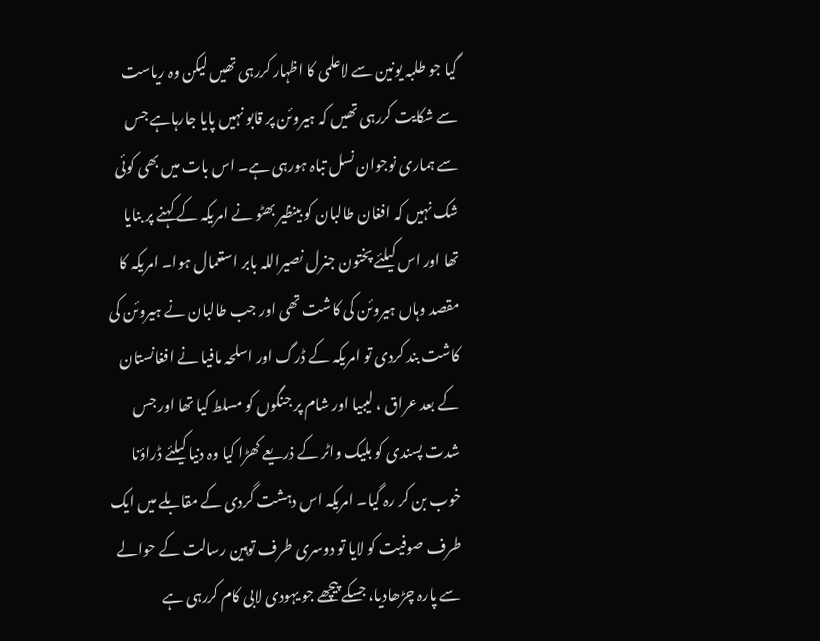گیا جو طلبہ یونین سے لاعلمی کا اظہار کررہی تھیں لیکن وہ ریاست سے شکایت کررہی تھیں کہ ہیروئن پر قابو نہیں پایا جارہاہے جس سے ہماری نوجوان نسل تباہ ہورہی ہے۔ اس بات میں بھی کوئی شک نہیں کہ افغان طالبان کو بینظیر بھٹو نے امریکہ کے کہنے پر بنایا تھا اور اس کیلئے پختون جنرل نصیراللہ بابر استعمال ہوا۔ امریکہ کا مقصد وہاں ہیروئن کی کاشت تھی اور جب طالبان نے ہیروئن کی کاشت بند کردی تو امریکہ کے ڈرگ اور اسلحہ مافیا نے افغانستان کے بعد عراق ، لیبیا اور شام پر جنگوں کو مسلط کیا تھا اور جس شدت پسندی کو بلیک واٹر کے ذریعے کھڑا کیا وہ دنیا کیلئے ڈراؤنا خوب بن کر رہ گیا۔ امریکہ اس دہشت گردی کے مقابلے میں ایک طرف صوفیت کو لایا تو دوسری طرف توہین رسالت کے حوالے سے پارہ چڑھادیا، جسکے پیچھے جو یہودی لابی کام کررہی ہے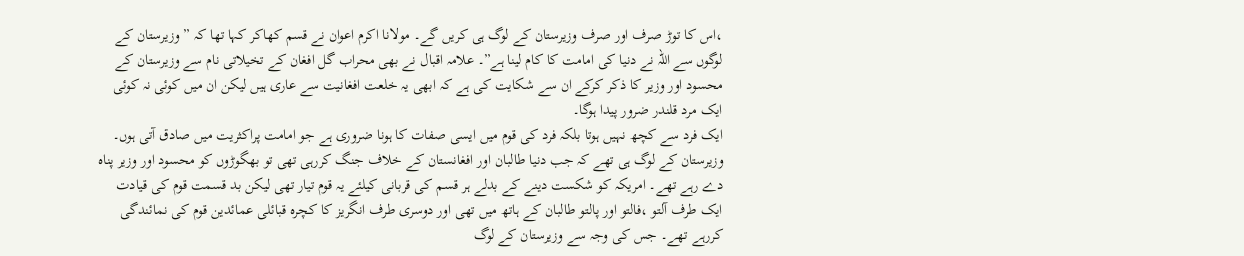،اس کا توڑ صرف اور صرف وزیرستان کے لوگ ہی کریں گے۔ مولانا اکرم اعوان نے قسم کھاکر کہا تھا کہ ” وزیرستان کے لوگوں سے اللہ نے دنیا کی امامت کا کام لینا ہے”۔ علامہ اقبال نے بھی محراب گل افغان کے تخیلاتی نام سے وزیرستان کے محسود اور وزیر کا ذکر کرکے ان سے شکایت کی ہے کہ ابھی یہ خلعت افغانیت سے عاری ہیں لیکن ان میں کوئی نہ کوئی ایک مرد قلندر ضرور پیدا ہوگا۔
ایک فرد سے کچھ نہیں ہوتا بلکہ فرد کی قوم میں ایسی صفات کا ہونا ضروری ہے جو امامت پراکثریت میں صادق آتی ہوں۔ وزیرستان کے لوگ ہی تھے کہ جب دنیا طالبان اور افغانستان کے خلاف جنگ کررہی تھی تو بھگوڑوں کو محسود اور وزیر پناہ دے رہے تھے۔ امریکہ کو شکست دینے کے بدلے ہر قسم کی قربانی کیلئے یہ قوم تیار تھی لیکن بد قسمت قوم کی قیادت ایک طرف آلتو ،فالتو اور پالتو طالبان کے ہاتھ میں تھی اور دوسری طرف انگریز کا کچرہ قبائلی عمائدین قوم کی نمائندگی کررہے تھے۔ جس کی وجہ سے وزیرستان کے لوگ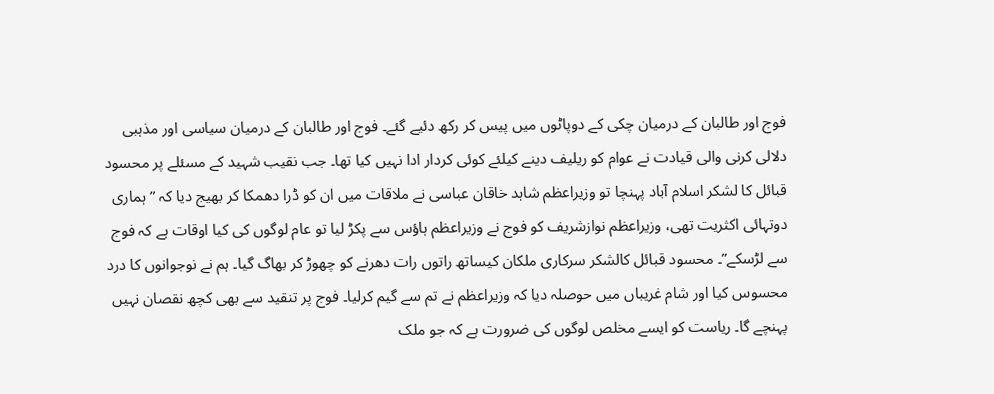فوج اور طالبان کے درمیان چکی کے دوپاٹوں میں پیس کر رکھ دئیے گئے۔ فوج اور طالبان کے درمیان سیاسی اور مذہبی دلالی کرنی والی قیادت نے عوام کو ریلیف دینے کیلئے کوئی کردار ادا نہیں کیا تھا۔ جب نقیب شہید کے مسئلے پر محسود قبائل کا لشکر اسلام آباد پہنچا تو وزیراعظم شاہد خاقان عباسی نے ملاقات میں ان کو ڈرا دھمکا کر بھیج دیا کہ ” ہماری دوتہائی اکثریت تھی، وزیراعظم نوازشریف کو فوج نے وزیراعظم ہاؤس سے پکڑ لیا تو عام لوگوں کی کیا اوقات ہے کہ فوج سے لڑسکے”۔ محسود قبائل کالشکر سرکاری ملکان کیساتھ راتوں رات دھرنے کو چھوڑ کر بھاگ گیا۔ ہم نے نوجوانوں کا درد محسوس کیا اور شام غریباں میں حوصلہ دیا کہ وزیراعظم نے تم سے گیم کرلیا۔ فوج پر تنقید سے بھی کچھ نقصان نہیں پہنچے گا۔ ریاست کو ایسے مخلص لوگوں کی ضرورت ہے کہ جو ملک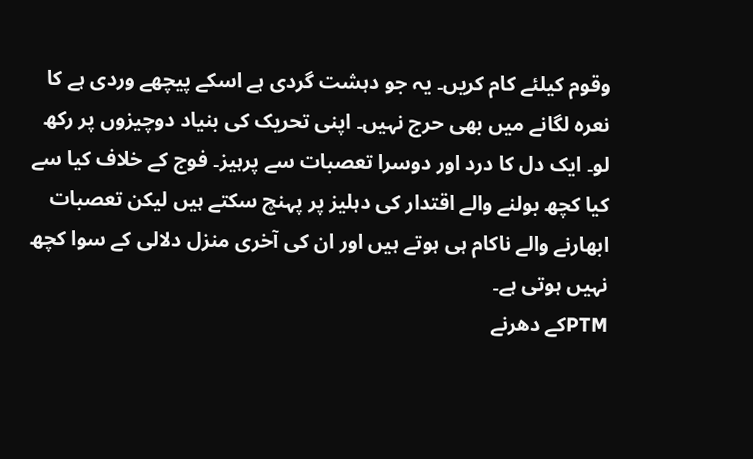وقوم کیلئے کام کریں۔ یہ جو دہشت گردی ہے اسکے پیچھے وردی ہے کا نعرہ لگانے میں بھی حرج نہیں۔ اپنی تحریک کی بنیاد دوچیزوں پر رکھ لو۔ ایک دل کا درد اور دوسرا تعصبات سے پرہیز۔ فوج کے خلاف کیا سے کیا کچھ بولنے والے اقتدار کی دہلیز پر پہنچ سکتے ہیں لیکن تعصبات ابھارنے والے ناکام ہی ہوتے ہیں اور ان کی آخری منزل دلالی کے سوا کچھ نہیں ہوتی ہے۔
PTMکے دھرنے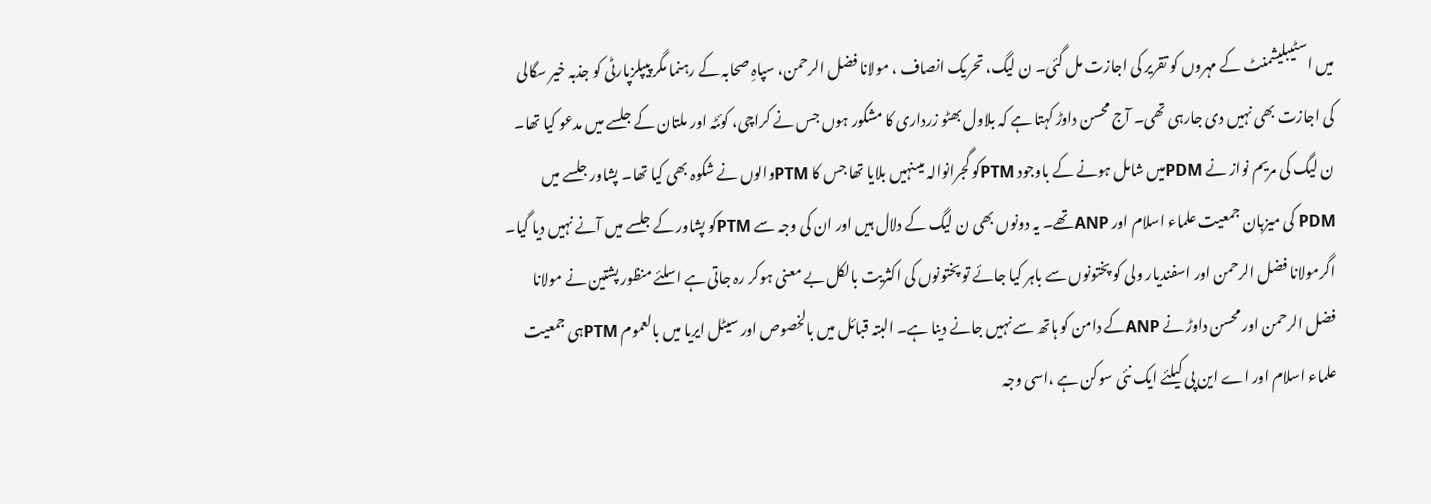میں اسٹیبلیشمنٹ کے مہروں کو تقریر کی اجازت مل گئی۔ ن لیگ، تحریک انصاف ، مولانا فضل الرحمن، سپاہِ صحابہ کے رہنما مگر پیپلزپارٹی کو جذبہ خیر سگالی کی اجازت بھی نہیں دی جارہی تھی۔ آج محسن داوڑ کہتا ہے کہ بلاول بھٹو زرداری کا مشکور ہوں جس نے کراچی، کوئٹہ اور ملتان کے جلسے میں مدعو کیا تھا۔ ن لیگ کی مریم نواز نے PDMمیں شامل ہونے کے باوجود PTMکو گجرانوالہ میںنہیں بلایا تھا جس کا PTMوالوں نے شکوہ بھی کیا تھا۔ پشاور جلسے میں PDM کی میزبان جمعیت علماء اسلام اور ANPتھے۔ یہ دونوں بھی ن لیگ کے دلال ہیں اور ان کی وجہ سے PTMکو پشاور کے جلسے میں آنے نہیں دیا گیا۔ اگرمولانا فضل الرحمن اور اسفندیار ولی کو پختونوں سے باہر کیا جائے تو پختونوں کی اکثریت بالکل بے معنی ہوکر رہ جاتی ہے اسلئے منظور پشتین نے مولانا فضل الرحمن اور محسن داوڑ نے ANPکے دامن کو ہاتھ سے نہیں جانے دینا ہے۔ البتہ قبائل میں بالخصوص اور سیٹل ایریا میں بالعموم PTMہی جمعیت علماء اسلام اور اے این پی کیلئے ایک نئی سوکن ہے ،اسی وجہ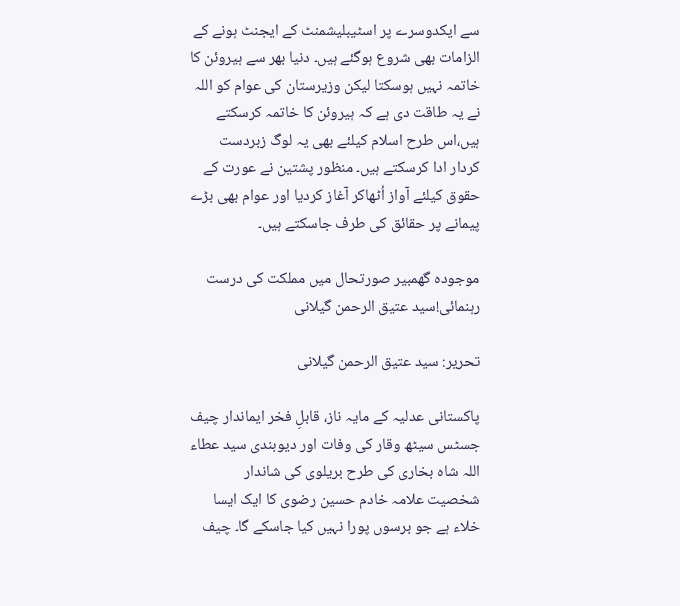سے ایکدوسرے پر اسٹیبلیشمنٹ کے ایجنٹ ہونے کے الزامات بھی شروع ہوگئے ہیں۔ دنیا بھر سے ہیروئن کا خاتمہ نہیں ہوسکتا لیکن وزیرستان کی عوام کو اللہ نے یہ طاقت دی ہے کہ ہیروئن کا خاتمہ کرسکتے ہیں،اس طرح اسلام کیلئے بھی یہ لوگ زبردست کردار ادا کرسکتے ہیں۔ منظور پشتین نے عورت کے حقوق کیلئے آواز اُٹھاکر آغاز کردیا اور عوام بھی بڑے پیمانے پر حقائق کی طرف جاسکتے ہیں۔

موجودہ گھمبیر صورتحال میں مملکت کی درست رہنمائی!سید عتیق الرحمن گیلانی

تحریر: سید عتیق الرحمن گیلانی

پاکستانی عدلیہ کے مایہ ناز، قابلِ فخر ایماندار چیف جسٹس سیٹھ وقار کی وفات اور دیوبندی سید عطاء اللہ شاہ بخاری کی طرح بریلوی کی شاندار شخصیت علامہ خادم حسین رضوی کا ایک ایسا خلاء ہے جو برسوں پورا نہیں کیا جاسکے گا۔ چیف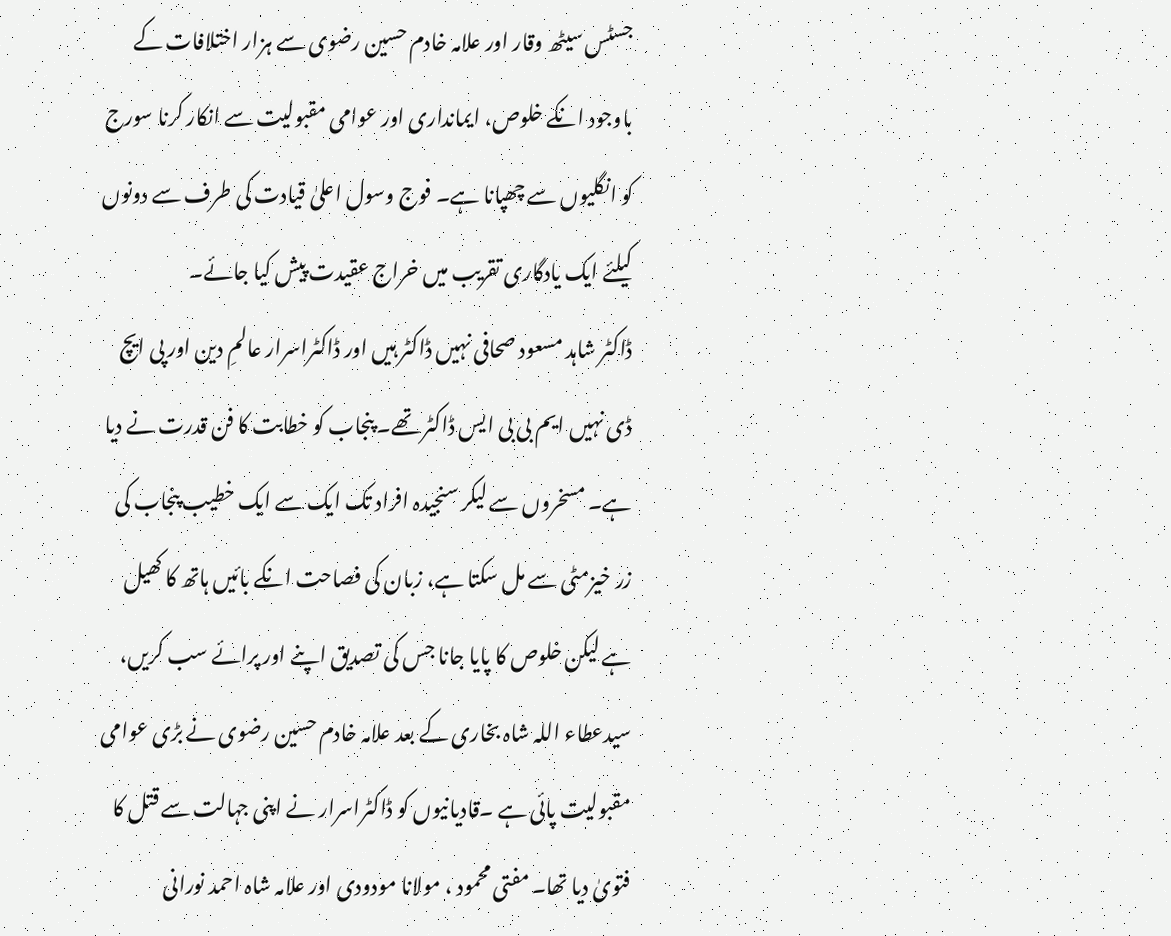جسٹس سیٹھ وقار اور علامہ خادم حسین رضوی سے ہزار اختلافات کے باوجود انکے خلوص، ایمانداری اور عوامی مقبولیت سے انکار کرنا سورج کو انگلیوں سے چھپانا ہے۔ فوج وسول اعلیٰ قیادت کی طرف سے دونوں کیلئے ایک یادگاری تقریب میں خراج عقیدت پیش کیا جائے۔
ڈاکٹر شاہد مسعود صحافی نہیں ڈاکٹر ہیں اور ڈاکٹراسرار عالمِ دین اور پی ایچ ڈی نہیں ایم بی بی ایس ڈاکٹر تھے۔ پنجاب کو خطابت کا فن قدرت نے دیا ہے۔ مسخروں سے لیکر سنجیدہ افراد تک ایک سے ایک خطیب پنجاب کی زر خیزمٹی سے مل سکتا ہے، زبان کی فصاحت انکے بائیں ہاتھ کا کھیل ہے لیکن خلوص کا پایا جانا جس کی تصدیق اپنے اور پرائے سب کریں، سیدعطاء اللہ شاہ بخاری کے بعد علامہ خادم حسین رضوی نے بڑی عوامی مقبولیت پائی ہے ۔قادیانیوں کو ڈاکٹراسرار نے اپنی جہالت سے قتل کا فتویٰ دیا تھا۔ مفتی محمود ، مولانا مودودی اور علامہ شاہ احمد نورانی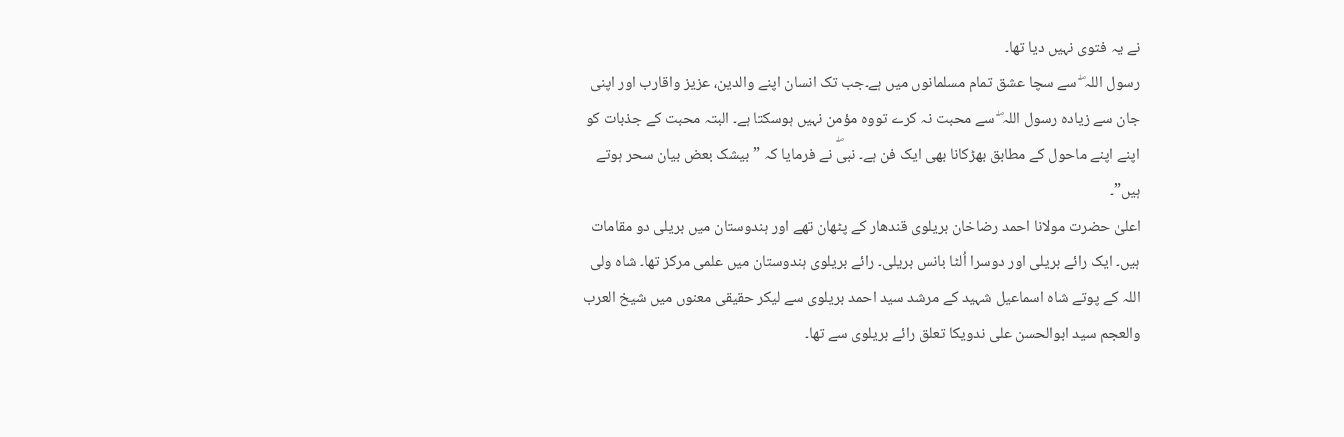نے یہ فتوی نہیں دیا تھا۔
رسول اللہ ۖ سے سچا عشق تمام مسلمانوں میں ہے۔جب تک انسان اپنے والدین، عزیز واقارب اور اپنی جان سے زیادہ رسول اللہ ۖ سے محبت نہ کرے تووہ مؤمن نہیں ہوسکتا ہے۔ البتہ محبت کے جذبات کو اپنے اپنے ماحول کے مطابق بھڑکانا بھی ایک فن ہے۔ نبیۖ نے فرمایا کہ ” بیشک بعض بیان سحر ہوتے ہیں”۔
اعلیٰ حضرت مولانا احمد رضاخان بریلوی قندھار کے پٹھان تھے اور ہندوستان میں بریلی دو مقامات ہیں۔ ایک رائے بریلی اور دوسرا اُلٹا بانس بریلی۔ رائے بریلوی ہندوستان میں علمی مرکز تھا۔ شاہ ولی اللہ کے پوتے شاہ اسماعیل شہید کے مرشد سید احمد بریلوی سے لیکر حقیقی معنوں میں شیخ العرب والعجم سید ابوالحسن علی ندویکا تعلق رائے بریلوی سے تھا۔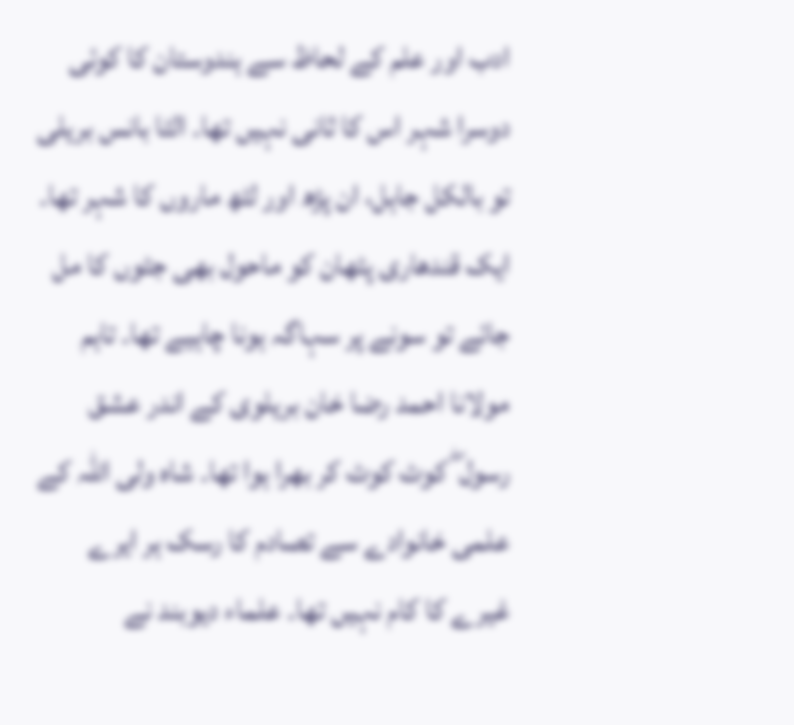ادب اور علم کے لحاظ سے ہندوستان کا کوئی دوسرا شہر اس کا ثانی نہیں تھا۔ الٹا بانس بریلی تو بالکل جاہل، ان پڑھ اور لٹھ ماروں کا شہر تھا۔ ایک قندھاری پٹھان کو ماحول بھی جٹوں کا مل جائے تو سونے پر سہاگہ ہونا چاہیے تھا۔ تاہم مولانا احمد رضا خان بریلوی کے اندر عشق رسول ۖ کوٹ کوٹ کر بھرا ہوا تھا۔ شاہ ولی اللہ کے علمی خانوادے سے تصادم کا رسک ہر ایرے غیرے کا کام نہیں تھا۔ علماء دیوبند نے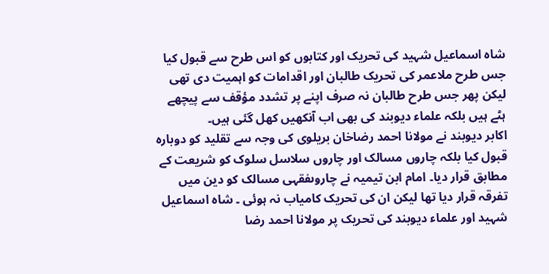شاہ اسماعیل شہید کی تحریک اور کتابوں کو اس طرح سے قبول کیا جس طرح ملاعمر کی تحریک طالبان اور اقدامات کو اہمیت دی تھی لیکن پھر جس طرح طالبان نہ صرف اپنے پر تشدد مؤقف سے پیچھے ہٹے ہیں بلکہ علماء دیوبند کی بھی اب آنکھیں کھل گئی ہیں۔
اکابر دیوبند نے مولانا احمد رضاخان بریلوی کی وجہ سے تقلید کو دوبارہ قبول کیا بلکہ چاروں مسالک اور چاروں سلاسل سلوک کو شریعت کے مطابق قرار دیا۔ امام ابن تیمیہ نے چاروںفقہی مسالک کو دین میں تفرقہ قرار دیا تھا لیکن ان کی تحریک کامیاب نہ ہوئی ۔ شاہ اسماعیل شہید اور علماء دیوبند کی تحریک پر مولانا احمد رضا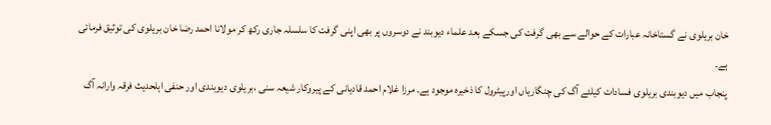خان بریلوی نے گستاخانہ عبارات کے حوالے سے بھی گرفت کی جسکے بعد علماء دیوبند نے دوسروں پر بھی اپنی گرفت کا سلسلہ جاری رکھ کر مولانا احمد رضا خان بریلوی کی توثیق فرمائی ہے۔
پنجاب میں دیوبندی بریلوی فسادات کیلئے آگ کی چنگاریاں اورپیٹرول کا ذخیرہ موجود ہے۔ مرزا غلام احمد قادیانی کے پیروکار شیعہ سنی ،بریلوی دیوبندی اور حنفی اہلحدیث فرقہ وارانہ آگ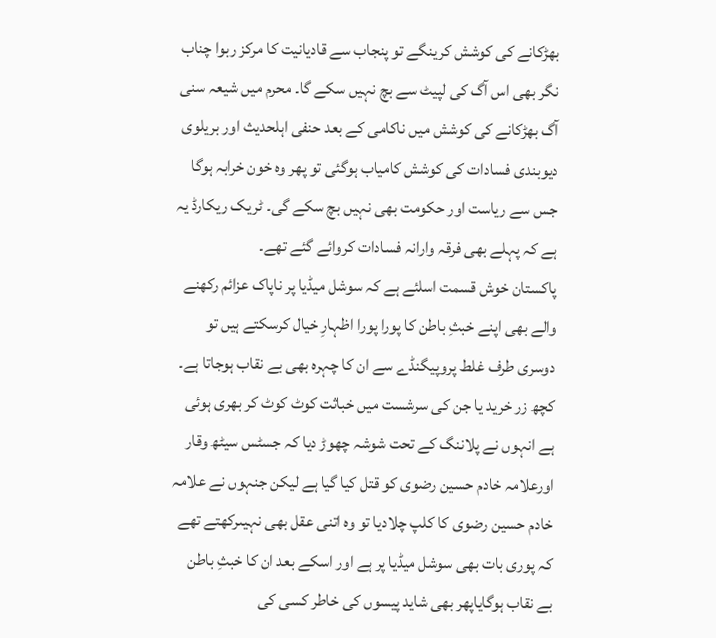بھڑکانے کی کوشش کرینگے تو پنجاب سے قادیانیت کا مرکز ربوا چناب نگر بھی اس آگ کی لپیٹ سے بچ نہیں سکے گا۔ محرم میں شیعہ سنی آگ بھڑکانے کی کوشش میں ناکامی کے بعد حنفی اہلحدیث اور بریلوی دیوبندی فسادات کی کوشش کامیاب ہوگئی تو پھر وہ خون خرابہ ہوگا جس سے ریاست اور حکومت بھی نہیں بچ سکے گی۔ ٹریک ریکارڈ یہ ہے کہ پہلے بھی فرقہ وارانہ فسادات کروائے گئے تھے۔
پاکستان خوش قسمت اسلئے ہے کہ سوشل میڈیا پر ناپاک عزائم رکھنے والے بھی اپنے خبثِ باطن کا پورا پورا اظہارِ خیال کرسکتے ہیں تو دوسری طرف غلط پروپیگنڈے سے ان کا چہرہ بھی بے نقاب ہوجاتا ہے۔ کچھ زر خرید یا جن کی سرشست میں خباثت کوٹ کوٹ کر بھری ہوئی ہے انہوں نے پلاننگ کے تحت شوشہ چھوڑ دیا کہ جسٹس سیٹھ وقار اورعلامہ خادم حسین رضوی کو قتل کیا گیا ہے لیکن جنہوں نے علامہ خادم حسین رضوی کا کلپ چلادیا تو وہ اتنی عقل بھی نہیںرکھتے تھے کہ پوری بات بھی سوشل میڈیا پر ہے اور اسکے بعد ان کا خبثِ باطن بے نقاب ہوگایاپھر بھی شاید پیسوں کی خاطر کسی کی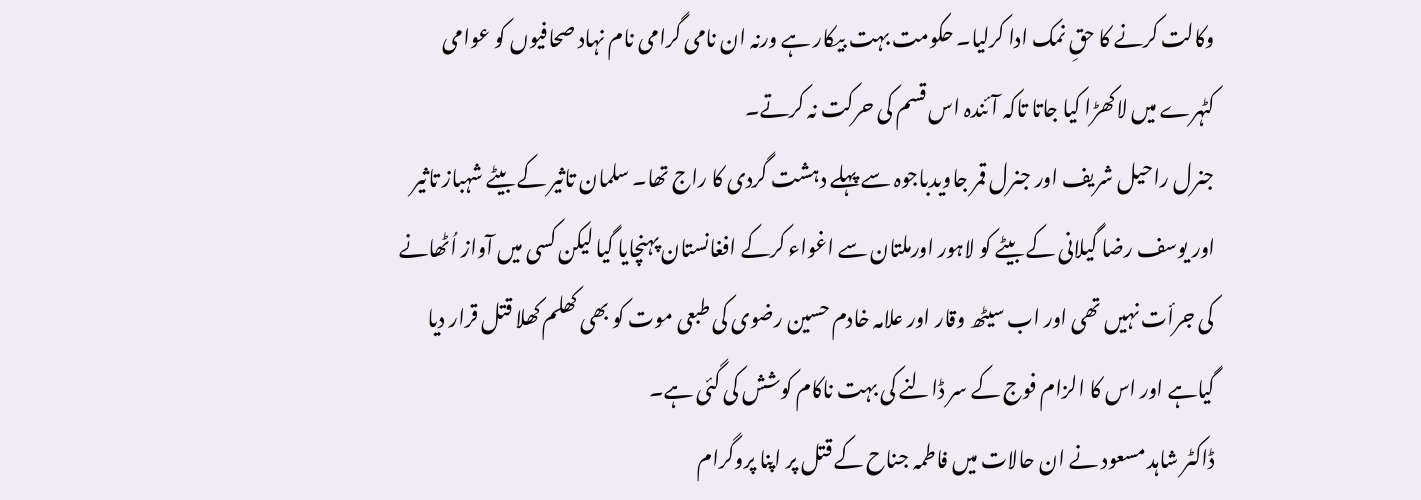وکالت کرنے کا حقِ نمک ادا کرلیا۔ حکومت بہت بیکار ہے ورنہ ان نامی گرامی نام نہاد صحافیوں کو عوامی کٹہرے میں لاکھڑا کیا جاتا تاکہ آئندہ اس قسم کی حرکت نہ کرتے۔
جنرل راحیل شریف اور جنرل قمر جاویدباجوہ سے پہلے دہشت گردی کا راج تھا۔ سلمان تاثیر کے بیٹے شہباز تاثیر اور یوسف رضا گیلانی کے بیٹے کو لاہور اورملتان سے اغواء کرکے افغانستان پہنچایا گیا لیکن کسی میں آواز اُٹھانے کی جرأت نہیں تھی اور اب سیٹھ وقار اور علامہ خادم حسین رضوی کی طبعی موت کو بھی کھلم کھلا قتل قرار دیا گیاہے اور اس کا الزام فوج کے سر ڈالنے کی بہت ناکام کوشش کی گئی ہے۔
ڈاکٹر شاہد مسعود نے ان حالات میں فاطمہ جناح کے قتل پر اپنا پروگرام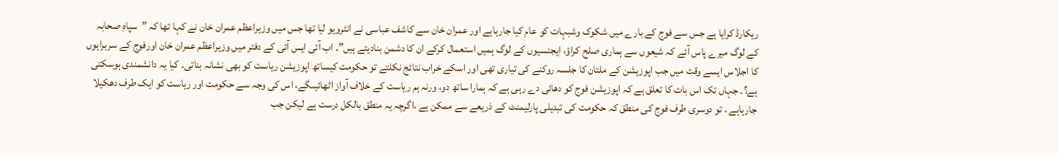ریکارڈ کرایا ہے جس سے فوج کے بارے میں شکوک وشبہات کو عام کیا جارہاہے اور عمران خان سے کاشف عباسی نے انٹرویو لیا تھا جس میں وزیراعظم عمران خان نے کہا تھا کہ ”سپاہِ صحابہ کے لوگ میرے پاس آئے کہ شیعوں سے ہماری صلح کراؤ، ایجنسیوں کے لوگ ہمیں استعمال کرکے ان کا دشمن بنادیتے ہیں”۔ اب آئی ایس آئی کے دفتر میں وزیراعظم عمران خان اورفوج کے سربراہوں کا اجلاس ایسے وقت میں جب اپوزیشن کے ملتان کا جلسہ روکنے کی تیاری تھی اور اسکے خراب نتائج نکلتے تو حکومت کیساتھ اپوزیشن ریاست کو بھی نشانہ بناتی۔ کیا یہ دانشمندی ہوسکتی ہے؟۔ جہاں تک اس بات کا تعلق ہے کہ اپوزیشن فوج کو دھائی دے رہی ہے کہ ہمارا ساتھ دو، ورنہ ہم ریاست کے خلاف آواز اٹھائیںگے، اس کی وجہ سے حکومت اور ریاست کو ایک طرف دھکیلا جارہاہے ، تو دوسری طرف فوج کی منطق کہ حکومت کی تبدیلی پارلیمنٹ کے ذریعے سے ممکن ہے ،اگرچہ یہ منطق بالکل درست ہے لیکن جب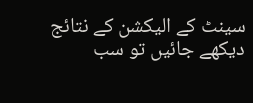سینٹ کے الیکشن کے نتائج دیکھے جائیں تو سب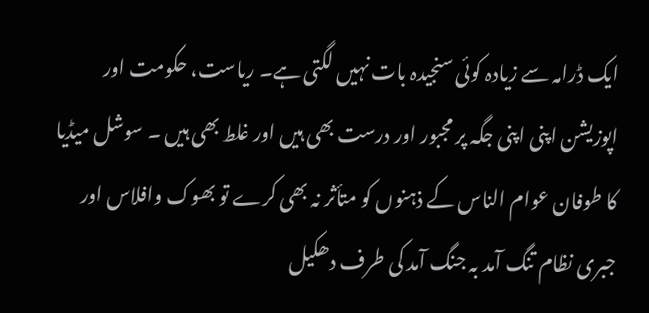ایک ڈرامہ سے زیادہ کوئی سنجیدہ بات نہیں لگتی ہے۔ ریاست، حکومت اور اپوزیشن اپنی اپنی جگہ پر مجبور اور درست بھی ہیں اور غلط بھی ہیں ۔ سوشل میڈیا کا طوفان عوام الناس کے ذہنوں کو متأثر نہ بھی کرے تو بھوک وافلاس اور جبری نظام تنگ آمد بہ جنگ آمد کی طرف دھکیل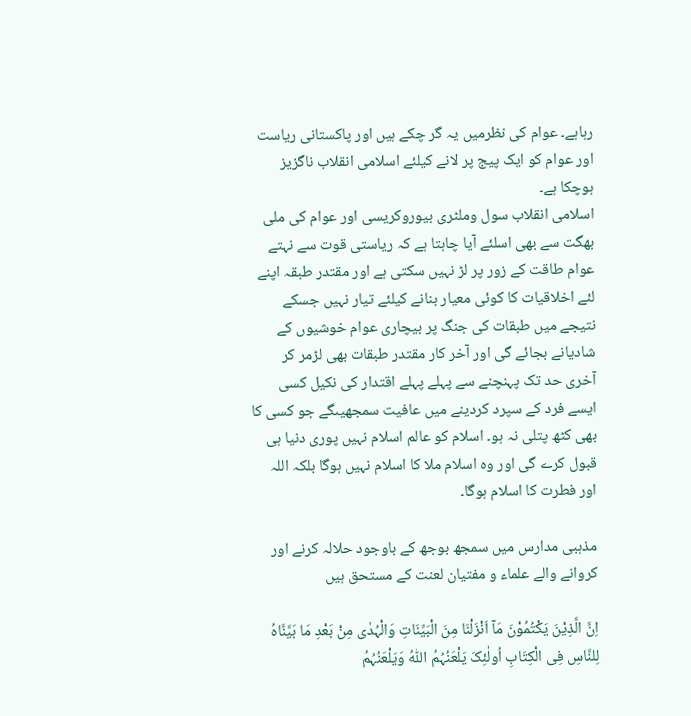رہاہے۔ عوام کی نظرمیں یہ گر چکے ہیں اور پاکستانی ریاست اور عوام کو ایک پیج پر لانے کیلئے اسلامی انقلاب ناگزیز ہوچکا ہے۔
اسلامی انقلاب سول وملٹری بیوروکریسی اور عوام کی ملی بھگت سے بھی اسلئے آیا چاہتا ہے کہ ریاستی قوت سے نہتے عوام طاقت کے زور پر لڑ نہیں سکتی ہے اور مقتدر طبقہ اپنے لئے اخلاقیات کا کوئی معیار بنانے کیلئے تیار نہیں جسکے نتیجے میں طبقات کی جنگ پر بیچاری عوام خوشیوں کے شادیانے بجائے گی اور آخر کار مقتدر طبقات بھی لڑمر کر آخری حد تک پہنچنے سے پہلے پہلے اقتدار کی نکیل کسی ایسے فرد کے سپرد کردینے میں عافیت سمجھیںگے جو کسی کا بھی کٹھ پتلی نہ ہو۔ اسلام کو عالم اسلام نہیں پوری دنیا ہی قبول کرے گی اور وہ اسلام ملا کا اسلام نہیں ہوگا بلکہ اللہ اور فطرت کا اسلام ہوگا۔

مذہبی مدارس میں سمجھ بوجھ کے باوجود حلالہ کرنے اور کروانے والے علماء و مفتیان لعنت کے مستحق ہیں

اِنَّ الَّذِیْنَ یَکْتُمُوْنَ مَآ اَنْزَلْنَا مِنَ الْبَیِّنَاتِ وَالْہُدٰی مِنْ بَعْدِ مَا بَیَّنَّاہُ لِلنَّاسِ فِی الْکِتَابِ اُولٰئِکَ یَلْعَنُہُمُ اللّٰہُ وَیَلْعَنُہُمُ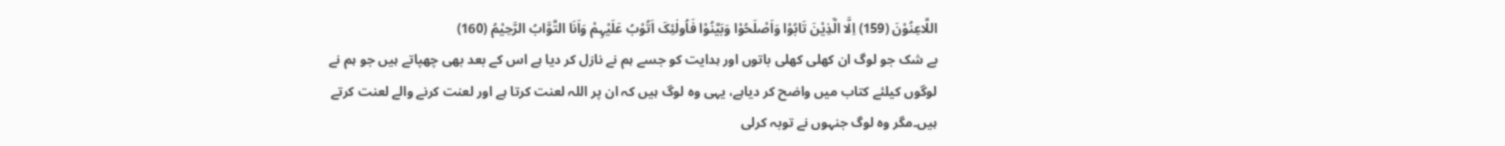اللَّاعِنُوْنَ (159) اِلَّا الَّذِیْنَ تَابُوْا وَاَصْلَحُوْا وَبَیَّنُوْا فَاُولٰئِکَ اَتُوْبُ عَلَیْہِمْ وَاَنَا التَّوَّابُ الرَّحِیْمُ (160)
بے شک جو لوگ ان کھلی کھلی باتوں اور ہدایت کو جسے ہم نے نازل کر دیا ہے اس کے بعد بھی چھپاتے ہیں جو ہم نے لوگوں کیلئے کتاب میں واضح کر دیاہے، یہی وہ لوگ ہیں کہ ان پر اللہ لعنت کرتا ہے اور لعنت کرنے والے لعنت کرتے ہیں۔مگر وہ لوگ جنہوں نے توبہ کرلی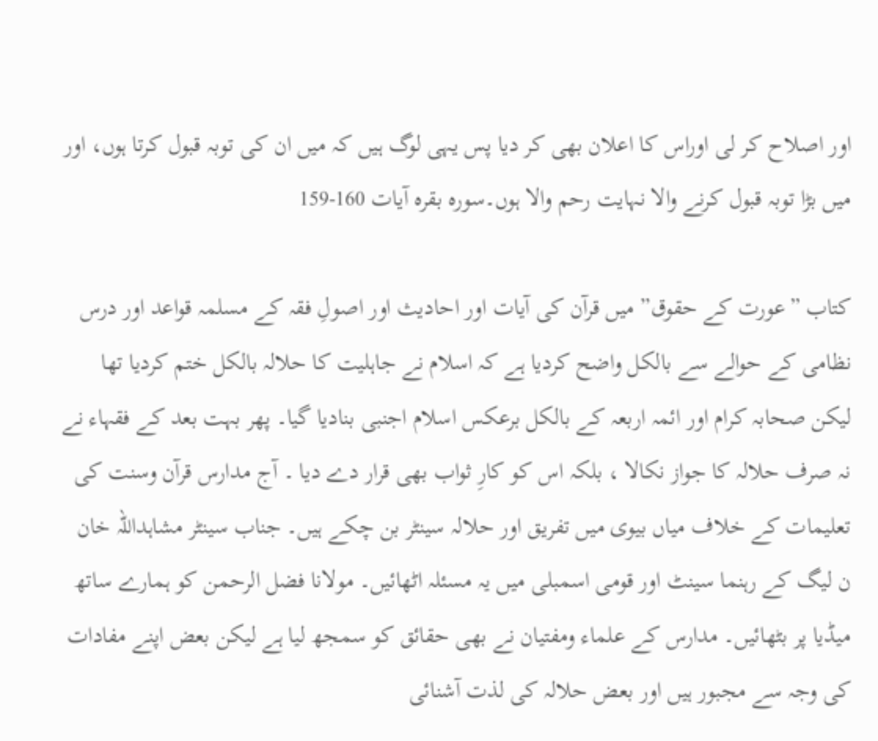اور اصلاح کر لی اوراس کا اعلان بھی کر دیا پس یہی لوگ ہیں کہ میں ان کی توبہ قبول کرتا ہوں، اور میں بڑا توبہ قبول کرنے والا نہایت رحم والا ہوں۔سورہ بقرہ آیات 160-159

کتاب ”عورت کے حقوق” میں قرآن کی آیات اور احادیث اور اصولِ فقہ کے مسلمہ قواعد اور درس نظامی کے حوالے سے بالکل واضح کردیا ہے کہ اسلام نے جاہلیت کا حلالہ بالکل ختم کردیا تھا لیکن صحابہ کرام اور ائمہ اربعہ کے بالکل برعکس اسلام اجنبی بنادیا گیا۔ پھر بہت بعد کے فقہاء نے نہ صرف حلالہ کا جواز نکالا ، بلکہ اس کو کارِ ثواب بھی قرار دے دیا ۔ آج مدارس قرآن وسنت کی تعلیمات کے خلاف میاں بیوی میں تفریق اور حلالہ سینٹر بن چکے ہیں۔ جناب سینٹر مشاہداللہ خان ن لیگ کے رہنما سینٹ اور قومی اسمبلی میں یہ مسئلہ اٹھائیں۔ مولانا فضل الرحمن کو ہمارے ساتھ میڈیا پر بٹھائیں۔ مدارس کے علماء ومفتیان نے بھی حقائق کو سمجھ لیا ہے لیکن بعض اپنے مفادات کی وجہ سے مجبور ہیں اور بعض حلالہ کی لذت آشنائی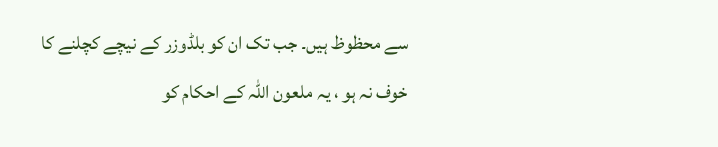سے محظوظ ہیں۔ جب تک ان کو بلڈوزر کے نیچے کچلنے کا خوف نہ ہو ، یہ ملعون اللہ کے احکام کو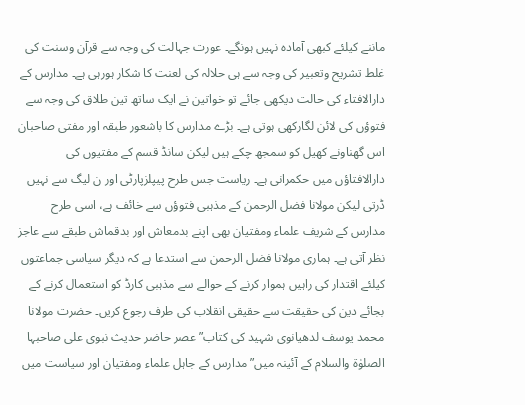ماننے کیلئے کبھی آمادہ نہیں ہونگے۔ عورت جہالت کی وجہ سے قرآن وسنت کی غلط تشریح وتعبیر کی وجہ سے ہی حلالہ کی لعنت کا شکار ہورہی ہے۔ مدارس کے دارالافتاء کی حالت دیکھی جائے تو خواتین نے ایک ساتھ تین طلاق کی وجہ سے فتوؤں کی لائن لگارکھی ہوتی ہے۔ بڑے مدارس کا باشعور طبقہ اور مفتی صاحبان اس گھناونے کھیل کو سمجھ چکے ہیں لیکن سانڈ قسم کے مفتیوں کی دارالافتاؤں میں حکمرانی ہے۔ ریاست جس طرح پیپلزپارٹی اور ن لیگ سے نہیں ڈرتی لیکن مولانا فضل الرحمن کے مذہبی فتوؤں سے خائف ہے، اسی طرح مدارس کے شریف علماء ومفتیان بھی اپنے بدمعاش اور بدقماش طبقے سے عاجز نظر آتی ہے۔ ہماری مولانا فضل الرحمن سے استدعا ہے کہ دیگر سیاسی جماعتوں کیلئے اقتدار کی راہیں ہموار کرنے کے حوالے سے مذہبی کارڈ کو استعمال کرنے کے بجائے دین کی حقیقت سے حقیقی انقلاب کی طرف رجوع کریں۔ حضرت مولانا محمد یوسف لدھیانوی شہید کی کتاب” عصر حاضر حدیث نبوی علی صاحبہا الصلوٰة والسلام کے آئینہ میں” مدارس کے جاہل علماء ومفتیان اور سیاست میں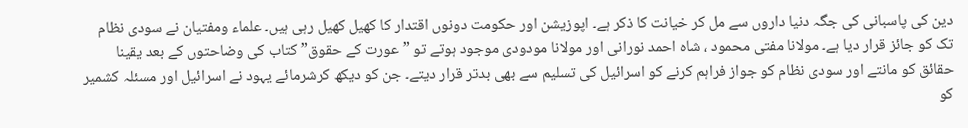دین کی پاسبانی کی جگہ دنیا داروں سے مل کر خیانت کا ذکر ہے۔ اپوزیشن اور حکومت دونوں اقتدار کا کھیل کھیل رہی ہیں۔ علماء ومفتیان نے سودی نظام تک کو جائز قرار دیا ہے۔ مولانا مفتی محمود ، شاہ احمد نورانی اور مولانا مودودی موجود ہوتے تو ”عورت کے حقوق” کتاب کی وضاحتوں کے بعد یقینا حقائق کو مانتے اور سودی نظام کو جواز فراہم کرنے کو اسرائیل کی تسلیم سے بھی بدتر قرار دیتے۔ جن کو دیکھ کرشرمائے یہود نے اسرائیل اور مسئلہ کشمیر کو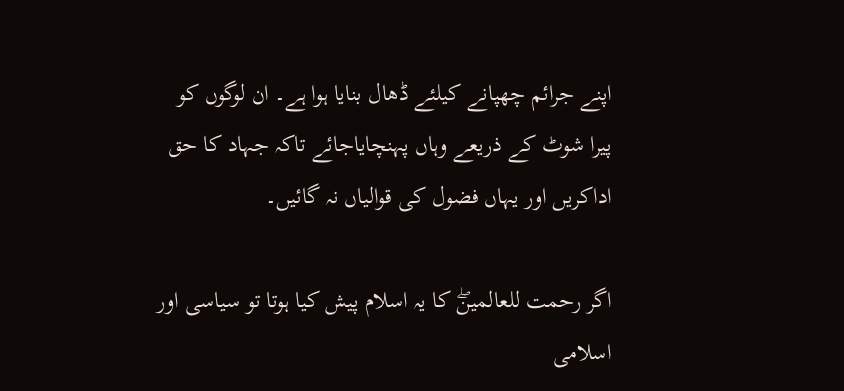اپنے جرائم چھپانے کیلئے ڈھال بنایا ہوا ہے۔ ان لوگوں کو پیرا شوٹ کے ذریعے وہاں پہنچایاجائے تاکہ جہاد کا حق اداکریں اور یہاں فضول کی قوالیاں نہ گائیں۔

اگر رحمت للعالمینۖ کا یہ اسلام پیش کیا ہوتا تو سیاسی اور اسلامی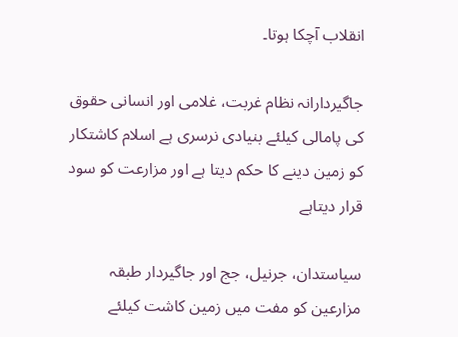انقلاب آچکا ہوتا۔

جاگیردارانہ نظام غربت، غلامی اور انسانی حقوق کی پامالی کیلئے بنیادی نرسری ہے اسلام کاشتکار کو زمین دینے کا حکم دیتا ہے اور مزارعت کو سود قرار دیتاہے

سیاستدان، جرنیل، جج اور جاگیردار طبقہ مزارعین کو مفت میں زمین کاشت کیلئے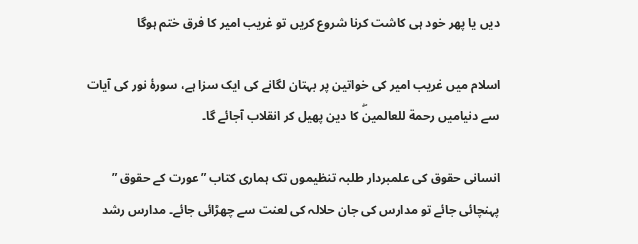دیں یا پھر خود ہی کاشت کرنا شروع کریں تو غریب امیر کا فرق ختم ہوگا

اسلام میں غریب امیر کی خواتین پر بہتان لگانے کی ایک سزا ہے، سورۂ نور کی آیات سے دنیامیں رحمة للعالمینۖ کا دین پھیل کر انقلاب آجائے گا۔

انسانی حقوق کی علمبردار طلبہ تنظیموں تک ہماری کتاب ”عورت کے حقوق ” پہنچائی جائے تو مدارس کی جان حلالہ کی لعنت سے چھڑائی جائے۔ مدارس رشد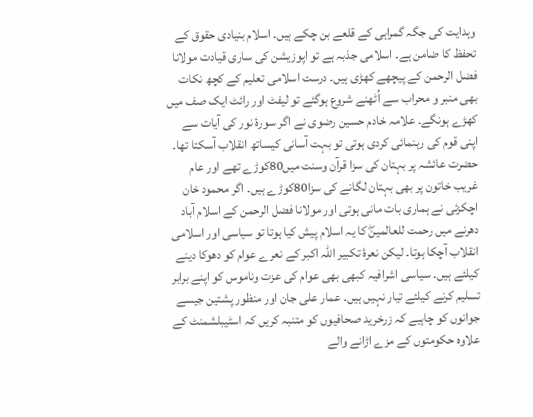وہدایت کی جگہ گمراہی کے قلعے بن چکے ہیں۔ اسلام بنیادی حقوق کے تحفظ کا ضامن ہے۔ اسلامی جذبہ ہے تو اپوزیشن کی ساری قیادت مولانا فضل الرحمن کے پیچھے کھڑی ہیں۔ درست اسلامی تعلیم کے کچھ نکات بھی منبر و محراب سے اُٹھنے شروع ہوگئے تو لیفٹ اور رائٹ ایک صف میں کھڑے ہونگے۔ علامہ خادم حسین رضوی نے اگر سورۂ نور کی آیات سے اپنی قوم کی رہنمائی کردی ہوتی تو بہت آسانی کیساتھ انقلاب آسکتا تھا۔ حضرت عائشہ پر بہتان کی سزا قرآن وسنت میں80کوڑے تھے اور عام غریب خاتون پر بھی بہتان لگانے کی سزا80کوڑے ہیں۔ اگر محمود خان اچکزئی نے ہماری بات مانی ہوتی اور مولانا فضل الرحمن کے اسلام آباد دھرنے میں رحمت للعالمینۖ کا یہ اسلام پیش کیا ہوتا تو سیاسی اور اسلامی انقلاب آچکا ہوتا۔ لیکن نعرۂ تکبیر اللہ اکبر کے نعرے عوام کو دھوکا دینے کیلئے ہیں۔ سیاسی اشرافیہ کبھی بھی عوام کی عزت وناموس کو اپنے برابر تسلیم کرنے کیلئے تیار نہیں ہیں۔ عمار علی جان اور منظور پشتین جیسے جوانوں کو چاہیے کہ زرخرید صحافیوں کو متنبہ کریں کہ اسٹیبلشمنٹ کے علاوہ حکومتوں کے مزے اڑانے والے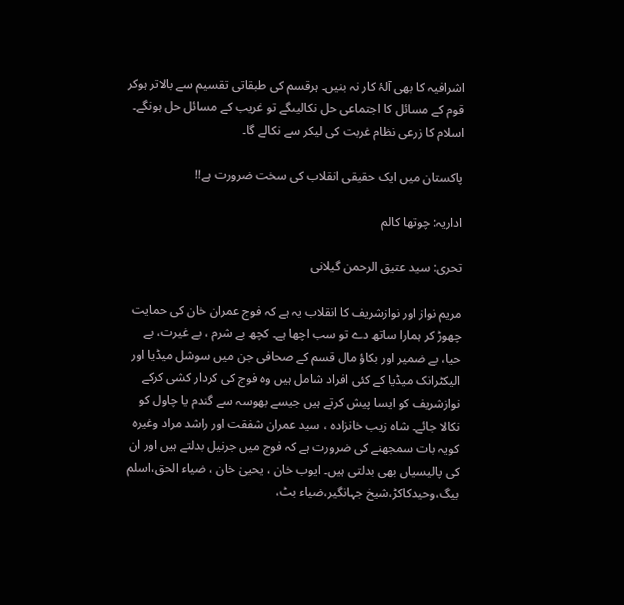اشرافیہ کا بھی آلۂ کار نہ بنیں۔ ہرقسم کی طبقاتی تقسیم سے بالاتر ہوکر قوم کے مسائل کا اجتماعی حل نکالیںگے تو غریب کے مسائل حل ہونگے۔ اسلام کا زرعی نظام غربت کی لیکر سے نکالے گا۔

پاکستان میں ایک حقیقی انقلاب کی سخت ضرورت ہے!!

اداریہ: چوتھا کالم

تحری: سید عتیق الرحمن گیلانی

مریم نواز اور نوازشریف کا انقلاب یہ ہے کہ فوج عمران خان کی حمایت چھوڑ کر ہمارا ساتھ دے تو سب اچھا ہے۔ کچھ بے شرم ، بے غیرت، بے حیا، بے ضمیر اور بکاؤ مال قسم کے صحافی جن میں سوشل میڈیا اور الیکٹرانک میڈیا کے کئی افراد شامل ہیں وہ فوج کی کردار کشی کرکے نوازشریف کو ایسا پیش کرتے ہیں جیسے بھوسہ سے گندم یا چاول کو نکالا جائے۔ شاہ زیب خانزادہ ، سید عمران شفقت اور راشد مراد وغیرہ کویہ بات سمجھنے کی ضرورت ہے کہ فوج میں جرنیل بدلتے ہیں اور ان کی پالیسیاں بھی بدلتی ہیں۔ ایوب خان ، یحییٰ خان ، ضیاء الحق،اسلم بیگ،وحیدکاکڑ،شیخ جہانگیر،ضیاء بٹ،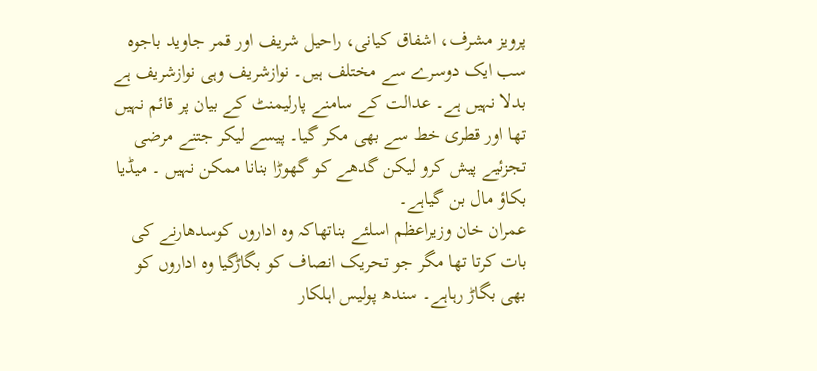پرویز مشرف، اشفاق کیانی، راحیل شریف اور قمر جاوید باجوہ سب ایک دوسرے سے مختلف ہیں۔ نوازشریف وہی نوازشریف ہے بدلا نہیں ہے۔ عدالت کے سامنے پارلیمنٹ کے بیان پر قائم نہیں تھا اور قطری خط سے بھی مکر گیا۔ پیسے لیکر جتنے مرضی تجزئیے پیش کرو لیکن گدھے کو گھوڑا بنانا ممکن نہیں ۔ میڈیا بکاؤ مال بن گیاہے۔
عمران خان وزیراعظم اسلئے بناتھاکہ وہ اداروں کوسدھارنے کی بات کرتا تھا مگر جو تحریک انصاف کو بگاڑگیا وہ اداروں کو بھی بگاڑ رہاہے۔ سندھ پولیس اہلکار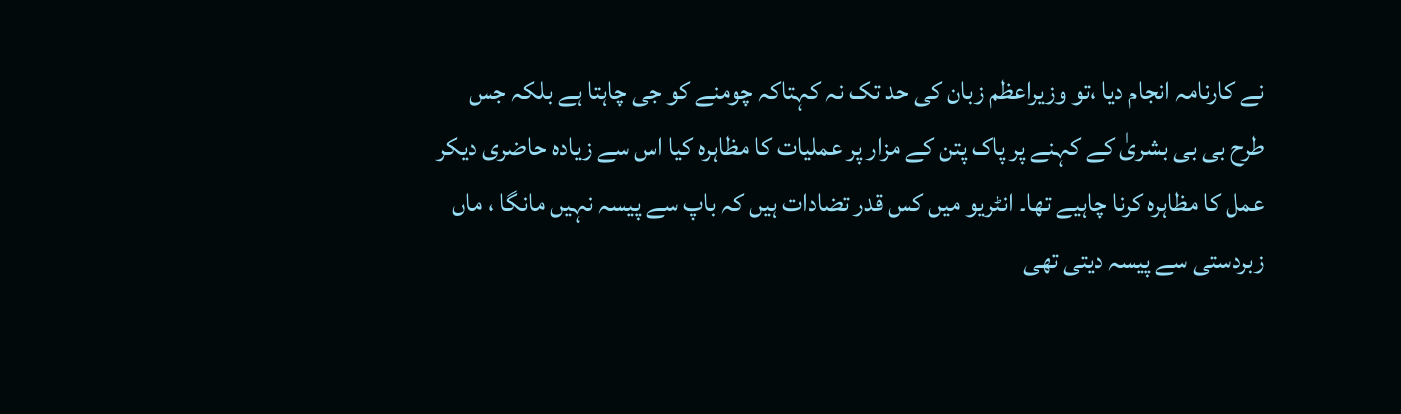نے کارنامہ انجام دیا ،تو وزیراعظم زبان کی حد تک نہ کہتاکہ چومنے کو جی چاہتا ہے بلکہ جس طرح بی بی بشریٰ کے کہنے پر پاک پتن کے مزار پر عملیات کا مظاہرہ کیا اس سے زیادہ حاضری دیکر عمل کا مظاہرہ کرنا چاہیے تھا۔ انٹریو میں کس قدر تضادات ہیں کہ باپ سے پیسہ نہیں مانگا ، ماں زبردستی سے پیسہ دیتی تھی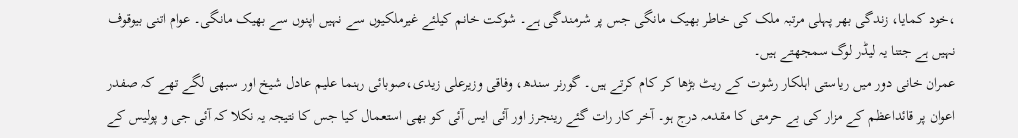،خود کمایا، زندگی بھر پہلی مرتبہ ملک کی خاطر بھیک مانگی جس پر شرمندگی ہے۔ شوکت خانم کیلئے غیرملکیوں سے نہیں اپنوں سے بھیک مانگی۔ عوام اتنی بیوقوف نہیں ہے جتنا یہ لیڈر لوگ سمجھتے ہیں۔
عمران خانی دور میں ریاستی اہلکار رشوت کے ریٹ بڑھا کر کام کرتے ہیں۔ گورنر سندھ، وفاقی وزیرعلی زیدی،صوبائی رہنما علیم عادل شیخ اور سبھی لگے تھے کہ صفدر اعوان پر قائداعظم کے مزار کی بے حرمتی کا مقدمہ درج ہو۔ آخر کار رات گئے رینجرز اور آئی ایس آئی کو بھی استعمال کیا جس کا نتیجہ یہ نکلا کہ آئی جی و پولیس کے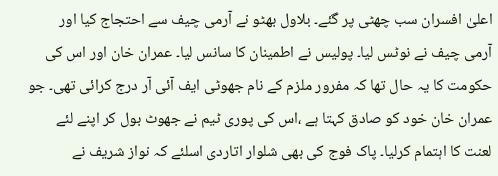اعلیٰ افسران سب چھٹی پر گئے۔ بلاول بھٹو نے آرمی چیف سے احتجاج کیا اور آرمی چیف نے نوٹس لیا۔ پولیس نے اطمینان کا سانس لیا۔ عمران خان اور اس کی حکومت کا یہ حال تھا کہ مفرور ملزم کے نام جھوٹی ایف آئی آر درج کرائی تھی۔ جو عمران خان خود کو صادق کہتا ہے ،اس کی پوری ٹیم نے جھوٹ بول کر اپنے لئے لعنت کا اہتمام کرلیا۔ پاک فوج کی بھی شلوار اتاردی اسلئے کہ نواز شریف نے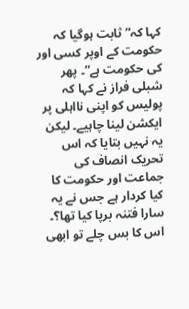کہا کہ” ثابت ہوگیا کہ حکومت کے اوپر کسی اور کی حکومت ہے”۔ پھر شبلی فراز نے کہا کہ پولیس کو اپنی نااہلی پر ایکشن لینا چاہیے۔ لیکن یہ نہیں بتایا کہ اس تحریک انصاف کی جماعت اور حکومت کا کیا کردار ہے جس نے یہ سارا فتنہ برپا کیا تھا؟۔ اس کا بس چلے تو ابھی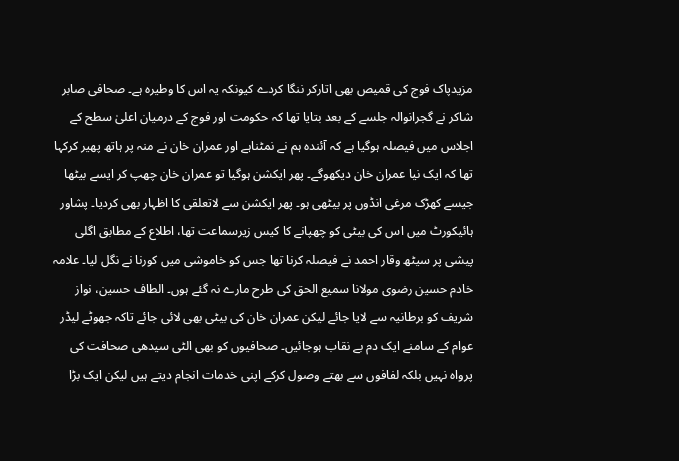مزیدپاک فوج کی قمیص بھی اتارکر ننگا کردے کیونکہ یہ اس کا وطیرہ ہے۔ صحافی صابر شاکر نے گجرانوالہ جلسے کے بعد بتایا تھا کہ حکومت اور فوج کے درمیان اعلیٰ سطح کے اجلاس میں فیصلہ ہوگیا ہے کہ آئندہ ہم نے نمٹناہے اور عمران خان نے منہ پر ہاتھ پھیر کرکہا تھا کہ ایک نیا عمران خان دیکھوگے۔ پھر ایکشن ہوگیا تو عمران خان چھپ کر ایسے بیٹھا جیسے کھڑک مرغی انڈوں پر بیٹھی ہو۔ پھر ایکشن سے لاتعلقی کا اظہار بھی کردیا۔ پشاور ہائیکورٹ میں اس کی بیٹی کو چھپانے کا کیس زیرسماعت تھا، اطلاع کے مطابق اگلی پیشی پر سیٹھ وقار احمد نے فیصلہ کرنا تھا جس کو خاموشی میں کورنا نے نگل لیا۔ علامہ خادم حسین رضوی مولانا سمیع الحق کی طرح مارے نہ گئے ہوں۔ الطاف حسین، نواز شریف کو برطانیہ سے لایا جائے لیکن عمران خان کی بیٹی بھی لائی جائے تاکہ جھوٹے لیڈر عوام کے سامنے ایک دم بے نقاب ہوجائیں۔ صحافیوں کو بھی الٹی سیدھی صحافت کی پرواہ نہیں بلکہ لفافوں سے بھتے وصول کرکے اپنی خدمات انجام دیتے ہیں لیکن ایک بڑا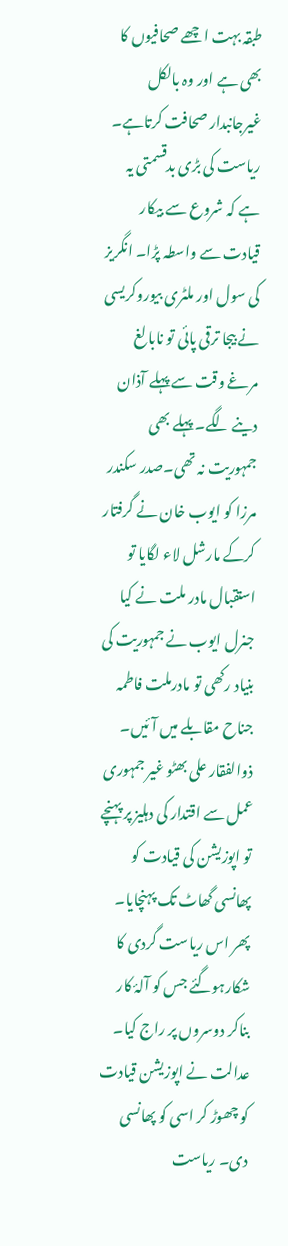طبقہ بہت اچھے صحافیوں کا بھی ہے اور وہ بالکل غیرجانبدار صحافت کرتاہے۔
ریاست کی بڑی بدقسمتی یہ ہے کہ شروع سے بیکار قیادت سے واسطہ پڑا۔ انگریز کی سول اور ملٹری بیوروکریسی نے بیجا ترقی پائی تو نابالغ مرغے وقت سے پہلے آذان دینے لگے۔ پہلے بھی جمہوریت نہ تھی۔صدر سکندر مرزا کو ایوب خان نے گرفتار کرکے مارشل لاء لگایا تو استقبال مادر ملت نے کیا جنرل ایوب نے جمہوریت کی بنیاد رکھی تو مادرملت فاطمہ جناح مقابلے میں آئیں۔ ذوالفقار علی بھٹو غیر جمہوری عمل سے اقتدار کی دہلیز پر پہنچے تو اپوزیشن کی قیادت کو پھانسی گھاٹ تک پہنچایا۔ پھر اس ریاست گردی کا شکارہوگئے جس کو آلۂ کار بناکر دوسروں پر راج کیا۔ عدالت نے اپوزیشن قیادت کو چھوڑ کر اسی کو پھانسی دی۔ ریاست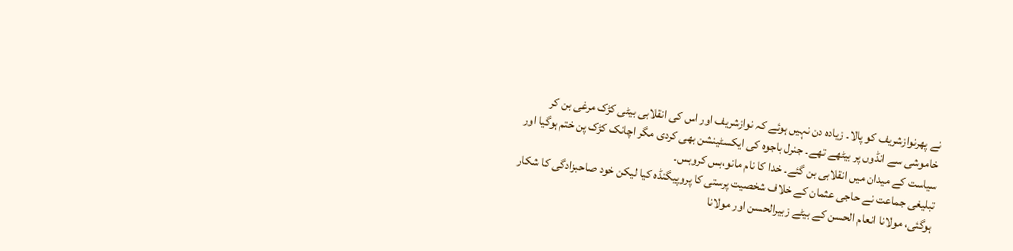نے پھرنوازشریف کو پالا۔ زیادہ دن نہیں ہوئے کہ نوازشریف اور اس کی انقلابی بیٹی کڑک مرغی بن کر خاموشی سے انڈوں پر بیٹھے تھے۔ جنرل باجوہ کی ایکسٹینشن بھی کردی مگر اچانک کڑک پن ختم ہوگیا اور سیاست کے میدان میں انقلابی بن گئے۔ خدا کا نام مانو،بس کروبس۔
تبلیغی جماعت نے حاجی عثمان کے خلاف شخصیت پرستی کا پروپیگنڈہ کیا لیکن خود صاحبزادگی کا شکار ہوگئی، مولانا انعام الحسن کے بیٹے زبیرالحسن اور مولانا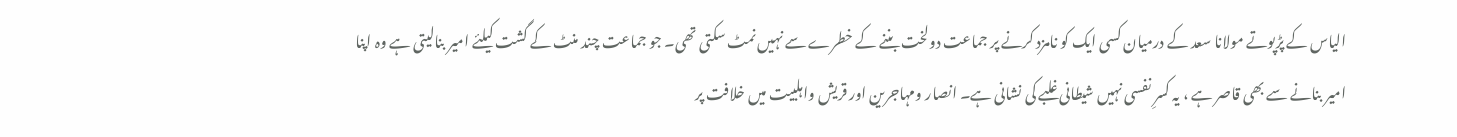الیاس کے پڑپوتے مولانا سعد کے درمیان کسی ایک کو نامزد کرنے پر جماعت دولخت بننے کے خطرے سے نہیں نمٹ سکتی تھی۔ جو جماعت چند منٹ کے گشت کیلئے امیر بنالیتی ہے وہ اپنا امیر بنانے سے بھی قاصر ہے ، یہ کسرِ نفسی نہیں شیطانی غلبے کی نشانی ہے۔ انصار ومہاجرین اور قریش واہلبیت میں خلافت پر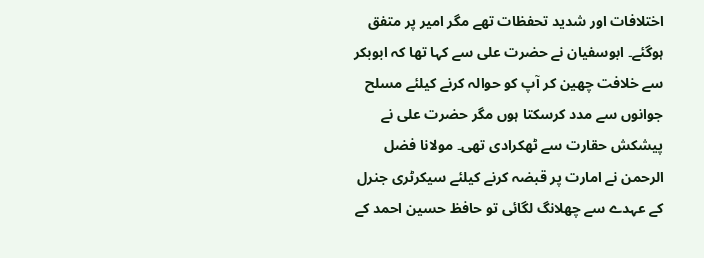اختلافات اور شدید تحفظات تھے مگر امیر پر متفق ہوگئے۔ ابوسفیان نے حضرت علی سے کہا تھا کہ ابوبکر سے خلافت چھین کر آپ کو حوالہ کرنے کیلئے مسلح جوانوں سے مدد کرسکتا ہوں مگر حضرت علی نے پیشکش حقارت سے ٹھکرادی تھی۔ مولانا فضل الرحمن نے امارت پر قبضہ کرنے کیلئے سیکرٹری جنرل کے عہدے سے چھلانگ لگائی تو حافظ حسین احمد کے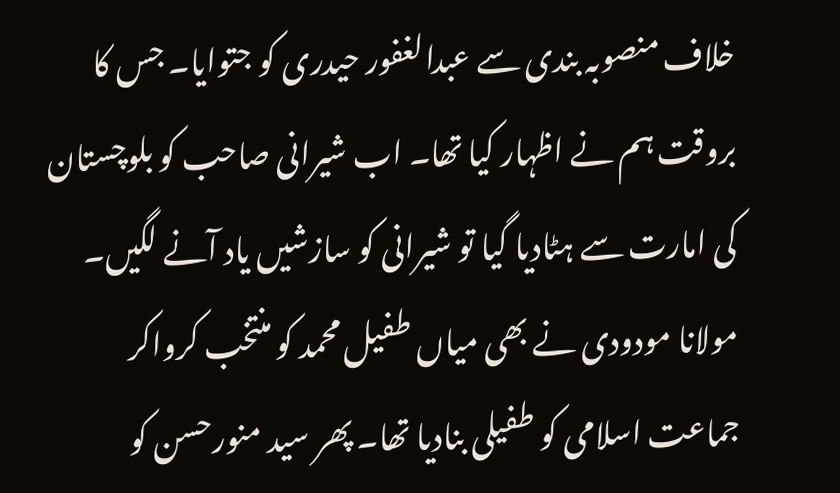خلاف منصوبہ بندی سے عبدالغفور حیدری کو جتوایا۔ جس کا بروقت ہم نے اظہار کیا تھا۔ اب شیرانی صاحب کو بلوچستان کی امارت سے ہٹادیا گیا تو شیرانی کو سازشیں یاد آنے لگیں۔ مولانا مودودی نے بھی میاں طفیل محمد کو منتخب کرواکر جماعت اسلامی کو طفیلی بنادیا تھا۔ پھر سید منورحسن کو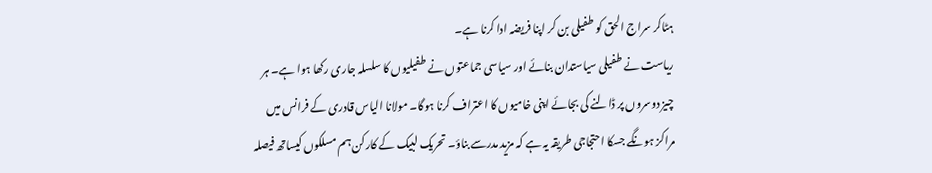ہٹاکر سراج الحق کو طفیلی بن کر اپنا فریضہ ادا کرنا ہے۔
ریاست نے طفیلی سیاستدان بنائے اور سیاسی جماعتوں نے طفیلیوں کا سلسلہ جاری رکھا ہوا ہے۔ ہر چیز دوسروں پر ڈالنے کی بجائے اپنی خامیوں کا اعتراف کرنا ہوگا۔ مولانا الیاس قادری کے فرانس میں مراکز ہونگے جسکا احتجاجی طریقہ یہ ہے کہ مزید مدرسے بناؤ۔ تحریک لبیک کے کارکن ہم مسلکوں کیساتھ فیصلہ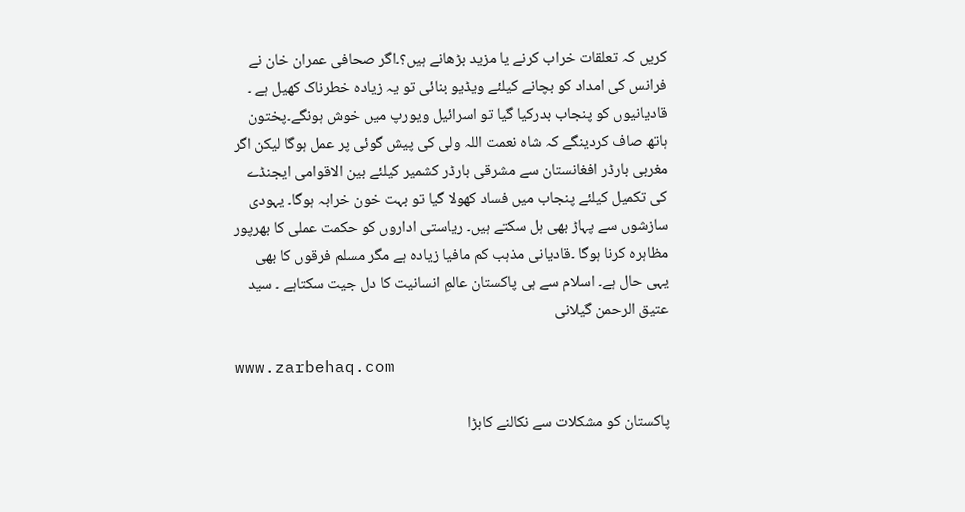کریں کہ تعلقات خراب کرنے یا مزید بڑھانے ہیں؟۔اگر صحافی عمران خان نے فرانس کی امداد کو بچانے کیلئے ویڈیو بنائی تو یہ زیادہ خطرناک کھیل ہے ۔ قادیانیوں کو پنجاب بدرکیا گیا تو اسرائیل ویورپ میں خوش ہونگے۔پختون ہاتھ صاف کردینگے کہ شاہ نعمت اللہ ولی کی پیش گوئی پر عمل ہوگا لیکن اگر مغربی بارڈر افغانستان سے مشرقی بارڈر کشمیر کیلئے بین الاقوامی ایجنڈے کی تکمیل کیلئے پنجاب میں فساد کھولا گیا تو بہت خون خرابہ ہوگا۔ یہودی سازشوں سے پہاڑ بھی ہل سکتے ہیں۔ ریاستی اداروں کو حکمت عملی کا بھرپور مظاہرہ کرنا ہوگا ۔قادیانی مذہب کم مافیا زیادہ ہے مگر مسلم فرقوں کا بھی یہی حال ہے۔ اسلام سے ہی پاکستان عالمِ انسانیت کا دل جیت سکتاہے ۔ سید عتیق الرحمن گیلانی

www.zarbehaq.com

پاکستان کو مشکلات سے نکالنے کابڑا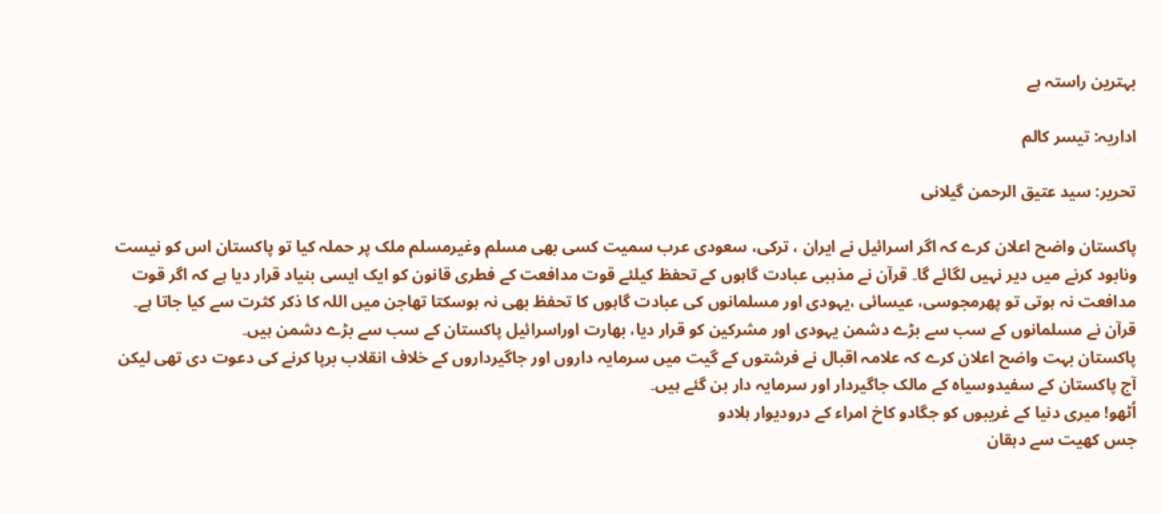بہترین راستہ ہے

اداریہ: تیسر کالم

تحریر: سید عتیق الرحمن گیلانی

پاکستان واضح اعلان کرے کہ اگر اسرائیل نے ایران ، ترکی، سعودی عرب سمیت کسی بھی مسلم وغیرمسلم ملک پر حملہ کیا تو پاکستان اس کو نیست ونابود کرنے میں دیر نہیں لگائے گا۔ قرآن نے مذہبی عبادت گاہوں کے تحفظ کیلئے قوت مدافعت کے فطری قانون کو ایک ایسی بنیاد قرار دیا ہے کہ اگر قوت مدافعت نہ ہوتی تو پھرمجوسی، عیسائی ،یہودی اور مسلمانوں کی عبادت گاہوں کا تحفظ بھی نہ ہوسکتا تھاجن میں اللہ کا ذکر کثرت سے کیا جاتا ہے۔ قرآن نے مسلمانوں کے سب سے بڑے دشمن یہودی اور مشرکین کو قرار دیا، بھارت اوراسرائیل پاکستان کے سب سے بڑے دشمن ہیں۔
پاکستان بہت واضح اعلان کرے کہ علامہ اقبال نے فرشتوں کے گیت میں سرمایہ داروں اور جاگیرداروں کے خلاف انقلاب برپا کرنے کی دعوت دی تھی لیکن آج پاکستان کے سفیدوسیاہ کے مالک جاگیردار اور سرمایہ دار بن گئے ہیں۔
اُٹھو! میری دنیا کے غریبوں کو جگادو کاخ امراء کے درودیوار ہلادو
جس کھیت سے دہقان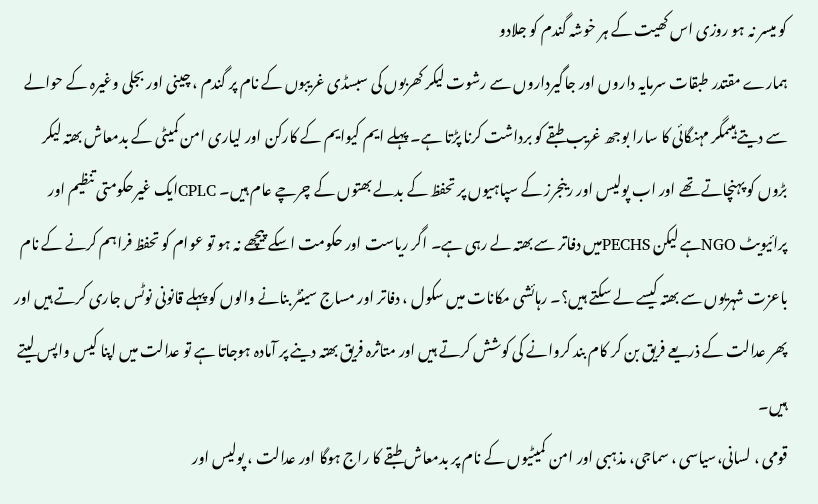کو میسر نہ ہو روزی اس کھیت کے ہر خوشہ گندم کو جلادو
ہمارے مقتدر طبقات سرمایہ داروں اور جاگیرداروں سے رشوت لیکر کھربوں کی سبسڈی غریبوں کے نام پر گندم ، چینی اور بجلی وغیرہ کے حوالے سے دیتے ہیںمگر مہنگائی کا سارا بوجھ غریب طبقے کو برداشت کرنا پڑتا ہے۔ پہلے ایم کیوایم کے کارکن اور لیاری امن کمیٹی کے بدمعاش بھتہ لیکر بڑوں کو پہنچاتے تھے اور اب پولیس اور رینجرز کے سپاہیوں پر تحفظ کے بدلے بھتوں کے چرچے عام ہیں۔ CPLCایک غیرحکومتی تنظیم اور پرائیویٹ NGOہے لیکن PECHSمیں دفاتر سے بھتہ لے رہی ہے۔ اگر ریاست اور حکومت اسکے پیچھے نہ ہو تو عوام کو تحفظ فراہم کرنے کے نام باعزت شہریوں سے بھتہ کیسے لے سکتے ہیں؟۔ رہائشی مکانات میں سکول ، دفاتر اور مساج سینٹر بنانے والوں کو پہلے قانونی نوٹس جاری کرتے ہیں اور پھر عدالت کے ذریعے فریق بن کر کام بند کروانے کی کوشش کرتے ہیں اور متاثرہ فریق بھتہ دینے پر آمادہ ہوجاتا ہے تو عدالت میں اپنا کیس واپس لیتے ہیں۔
قومی ، لسانی،سیاسی ، سماجی، مذہبی اور امن کمیٹیوں کے نام پر بدمعاش طبقے کا راج ہوگا اور عدالت ، پولیس اور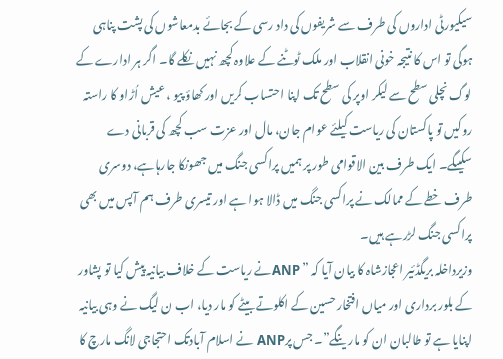سیکیورٹی اداروں کی طرف سے شریفوں کی داد رسی کے بجائے بدمعاشوں کی پشت پناہی ہوگی تو اس کا نتیجہ خونی انقلاب اور ملک ٹوٹنے کے علاوہ کچھ نہیں نکلے گا۔ اگر ہر ادارے کے لوگ نچلی سطح سے لیکر اوپر کی سطح تک اپنا احتساب کریں اور کھاؤ پیو ، عیش اُڑاو کا راستہ روکیں تو پاکستان کی ریاست کیلئے عوام جان، مال اور عزت سب کچھ کی قربانی دے سکیںگے۔ ایک طرف بین الاقوامی طور پر ہمیں پراکسی جنگ میں جھونکا جارہاہے، دوسری طرف خطے کے ممالک نے پراکسی جنگ میں ڈالا ہوا ہے اور تیسری طرف ہم آپس میں بھی پراکسی جنگ لڑرہے ہیں۔
وزیرداخلہ بریگڈئیر اعجازشاہ کا بیان آیا کہ ” ANPنے ریاست کے خلاف بیانیہ پیش کیا تو پشاور کے بلور برداری اور میاں افتخار حسین کے اکلوتے بیٹے کو مار دیا، اب ن لیگ نے وہی بیانیہ اپنایا ہے تو طالبان ان کو مار ینگے”۔ جس پرANP نے اسلام آبادتک احتجاجی لانگ مارچ کا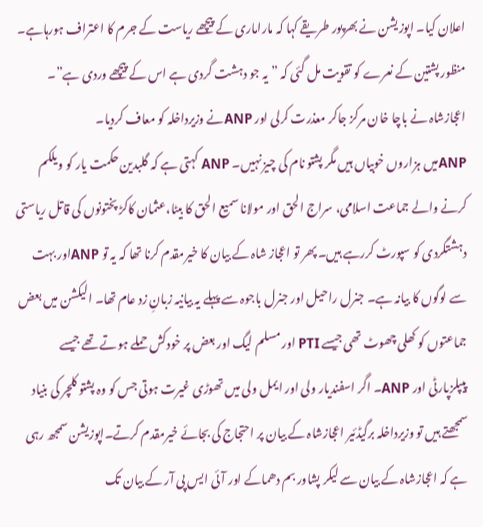اعلان کیا۔ اپوزیشن نے بھرپور طریقے کہا کہ ماراماری کے پیچھے ریاست کے جرم کا اعتراف ہورہاہے۔ منظور پشتین کے نعرے کو تقویت مل گئی کہ ”یہ جو دہشت گردی ہے اس کے پیچھے وردی ہے”۔ اعجازشاہ نے باچا خان مرکز جاکر معذرت کرلی اور ANPنے وزیرداخلہ کو معاف کردیا۔
ANPمیں ہزاروں خوبیاں ہیں مگر پشتو نام کی چیز نہیں۔ ANP کہتی ہے کہ گلبدین حکمت یار کو ویلکم کرنے والے جماعت اسلامی، سراج الحق اور مولانا سمیع الحق کا بیٹا،عثمان کاکڑ پختونوں کی قاتل ریاستی دہشتگردی کو سپورٹ کررہے ہیں۔ پھر تو اعجاز شاہ کے بیان کا خیرمقدم کرنا تھا کہ یہ تو ANPاور بہت سے لوگوں کا بیانہ ہے۔ جنرل راحیل اور جنرل باجوہ سے پہلے یہ بیانیہ زبانِ زد عام تھا۔ الیکشن میں بعض جماعتوں کو کھلی چھوٹ تھی جیسے PTI اور مسلم لیگ اور بعض پر خودکش حملے ہوتے تھے جیسے پیپلزپارٹی اور ANP۔ اگر اسفندیار ولی اور ایمل ولی میں تھوڑی غیرت ہوتی جس کو وہ پشتو کلچر کی بنیاد سمجھتے ہیں تو وزیرداخلہ برگیڈئیر اعجازشاہ کے بیان پر احتجاج کی بجائے خیرمقدم کرتے۔اپوزیشن سمجھ رہی ہے کہ اعجازشاہ کے بیان سے لیکر پشاور بم دھماکے اور آئی ایس پی آر کے بیان تک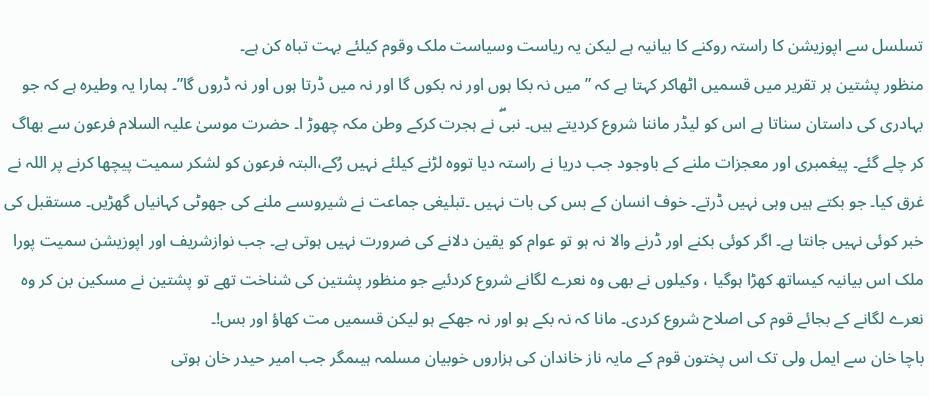تسلسل سے اپوزیشن کا راستہ روکنے کا بیانیہ ہے لیکن یہ ریاست وسیاست ملک وقوم کیلئے بہت تباہ کن ہے۔
منظور پشتین ہر تقریر میں قسمیں اٹھاکر کہتا ہے کہ ”میں نہ بکا ہوں اور نہ بکوں گا اور نہ میں ڈرتا ہوں اور نہ ڈروں گا”۔ ہمارا یہ وطیرہ ہے کہ جو بہادری کی داستان سناتا ہے اس کو لیڈر ماننا شروع کردیتے ہیں۔ نبیۖ نے ہجرت کرکے وطن مکہ چھوڑ ا۔ حضرت موسیٰ علیہ السلام فرعون سے بھاگ کر چلے گئے۔ پیغمبری اور معجزات ملنے کے باوجود جب دریا نے راستہ دیا تووہ لڑنے کیلئے نہیں رُکے،البتہ فرعون کو لشکر سمیت پیچھا کرنے پر اللہ نے غرق کیا۔ جو بکتے ہیں وہی نہیں ڈرتے۔ خوف انسان کے بس کی بات نہیں ۔تبلیغی جماعت نے شیروںسے ملنے کی جھوٹی کہانیاں گھڑیں۔ مستقبل کی خبر کوئی نہیں جانتا ہے۔ اگر کوئی بکنے اور ڈرنے والا نہ ہو تو عوام کو یقین دلانے کی ضرورت نہیں ہوتی ہے۔ جب نوازشریف اور اپوزیشن سمیت پورا ملک اس بیانیہ کیساتھ کھڑا ہوگیا ، وکیلوں نے بھی وہ نعرے لگانے شروع کردئیے جو منظور پشتین کی شناخت تھے تو پشتین نے مسکین بن کر وہ نعرے لگانے کے بجائے قوم کی اصلاح شروع کردی۔ مانا کہ نہ بکے ہو اور نہ جھکے ہو لیکن قسمیں مت کھاؤ اور بس!۔
باچا خان سے ایمل ولی تک اس پختون قوم کے مایہ ناز خاندان کی ہزاروں خوبیان مسلمہ ہیںمگر جب امیر حیدر خان ہوتی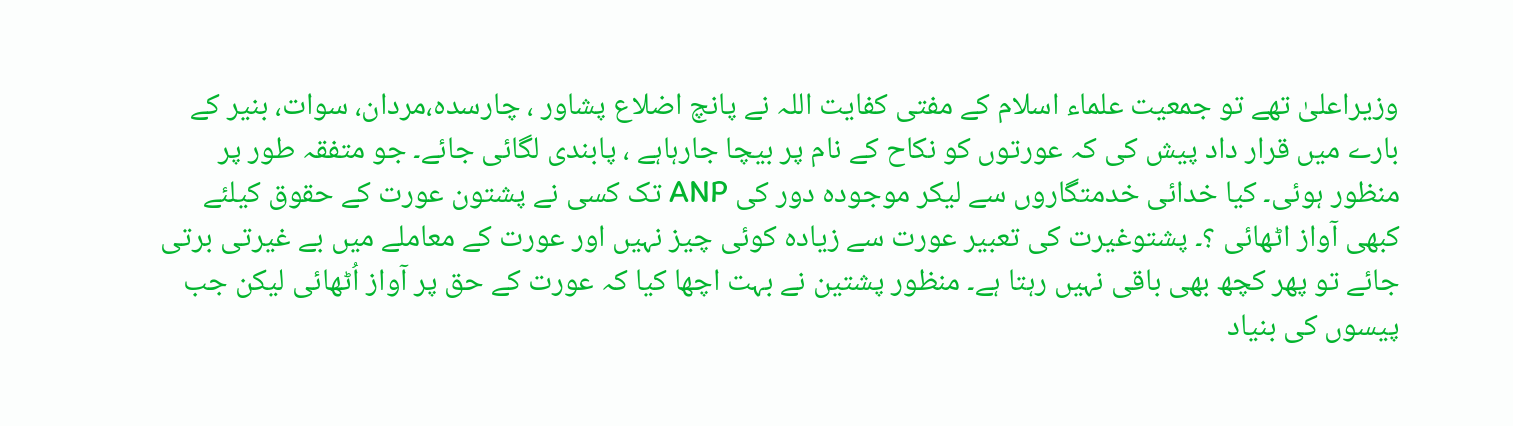وزیراعلیٰ تھے تو جمعیت علماء اسلام کے مفتی کفایت اللہ نے پانچ اضلاع پشاور ، چارسدہ،مردان، سوات، بنیر کے بارے میں قرار داد پیش کی کہ عورتوں کو نکاح کے نام پر بیچا جارہاہے ، پابندی لگائی جائے۔ جو متفقہ طور پر منظور ہوئی۔ کیا خدائی خدمتگاروں سے لیکر موجودہ دور کی ANP تک کسی نے پشتون عورت کے حقوق کیلئے کبھی آواز اٹھائی ؟۔ پشتوغیرت کی تعبیر عورت سے زیادہ کوئی چیز نہیں اور عورت کے معاملے میں بے غیرتی برتی جائے تو پھر کچھ بھی باقی نہیں رہتا ہے۔ منظور پشتین نے بہت اچھا کیا کہ عورت کے حق پر آواز اُٹھائی لیکن جب پیسوں کی بنیاد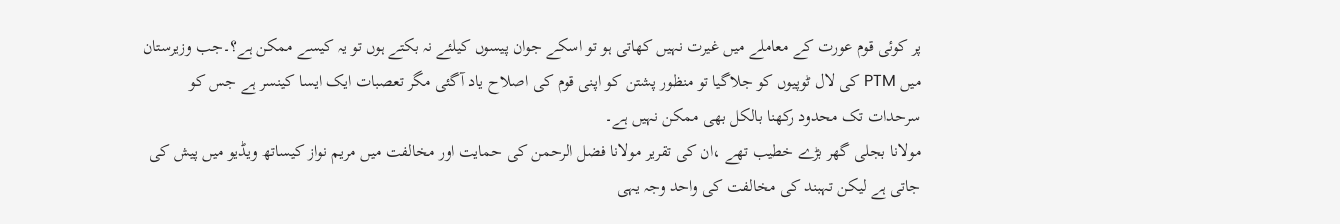پر کوئی قوم عورت کے معاملے میں غیرت نہیں کھاتی ہو تو اسکے جوان پیسوں کیلئے نہ بکتے ہوں تو یہ کیسے ممکن ہے؟۔جب وزیرستان میں PTM کی لال ٹوپیوں کو جلاگیا تو منظور پشتن کو اپنی قوم کی اصلاح یاد آگئی مگر تعصبات ایک ایسا کینسر ہے جس کو سرحدات تک محدود رکھنا بالکل بھی ممکن نہیں ہے۔
مولانا بجلی گھر بڑے خطیب تھے ،ان کی تقریر مولانا فضل الرحمن کی حمایت اور مخالفت میں مریم نواز کیساتھ ویڈیو میں پیش کی جاتی ہے لیکن تہبند کی مخالفت کی واحد وجہ یہی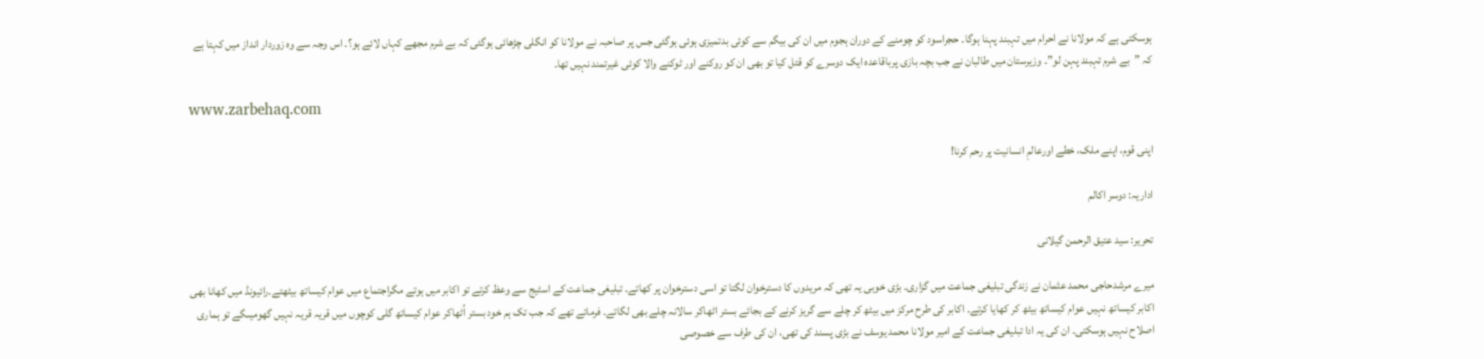ہوسکتی ہے کہ مولانا نے احرام میں تہبند پہنا ہوگا۔ حجراسود کو چومنے کے دوران ہجوم میں ان کی بیگم سے کوئی بدتمیزی ہوئی ہوگئی جس پر صاحبہ نے مولانا کو انگلی چڑھائی ہوگئی کہ بے شرم مجھے کہاں لائے ہو؟۔ اس وجہ سے وہ زوردار انداز میں کہتا ہے کہ ”بے شرم تہبند پہن لو”۔ وزیرستان میں طالبان نے جب بچہ بازی پرباقاعدہ ایک دوسرے کو قتل کیا تو بھی ان کو روکنے اور ٹوکنے والا کوئی غیرتمند نہیں تھا۔

www.zarbehaq.com

اپنی قوم، اپنے ملک، خطے اورعالمِ انسانیت پر رحم کرنا!

اداریہ: دوسر اکالم

تحریر: سید عتیق الرحمن گیلانی

میرے مرشدحاجی محمد عثمان نے زندگی تبلیغی جماعت میں گزاری۔ بڑی خوبی یہ تھی کہ مریدوں کا دسترخوان لگتا تو اسی دسترخوان پر کھاتے۔ تبلیغی جماعت کے اسٹیج سے وعظ کرتے تو اکابر میں ہوتے مگراجتماع میں عوام کیساتھ بیٹھتے۔رائیونڈ میں کھانا بھی اکابر کیساتھ نہیں عوام کیساتھ بیٹھ کر کھایا کرتے۔ اکابر کی طرح مرکز میں بیٹھ کر چلے سے گریز کرنے کے بجائے بستر اٹھاکر سالانہ چلے بھی لگاتے۔ فرماتے تھے کہ جب تک ہم خود بستر اُٹھاکر عوام کیساتھ گلی کوچوں میں قریہ قریہ نہیں گھومیںگے تو ہماری اصلاح نہیں ہوسکتی۔ ان کی یہ ادا تبلیغی جماعت کے امیر مولانا محمد یوسف نے بڑی پسند کی تھی، ان کی طرف سے خصوصی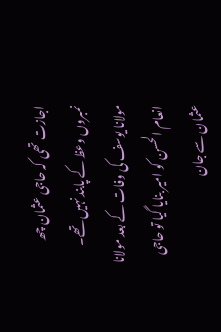اجازت تھی کہ حاجی عثمان چھ نمبروں وعظ کے پابند نہیں تھے۔ مولانا یوسف کی وفات کے بعد مولانا انعام الحسن کو امیر بنایا گیا تو حاجی عثمان سے جان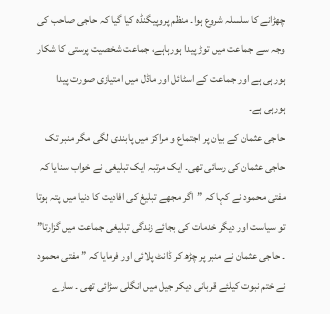چھڑانے کا سلسلہ شروع ہوا۔ منظم پروپیگنڈہ کیا گیا کہ حاجی صاحب کی وجہ سے جماعت میں توڑ پیدا ہورہاہے، جماعت شخصیت پرستی کا شکار ہورہی ہے اور جماعت کے اسٹائل اور ماڈل میں امتیازی صورت پیدا ہورہی ہے۔
حاجی عثمان کے بیان پر اجتماع و مراکز میں پابندی لگی مگر منبر تک حاجی عثمان کی رسائی تھی۔ ایک مرتبہ ایک تبلیغی نے خواب سنایا کہ مفتی محمود نے کہا کہ ”اگر مجھے تبلیغ کی افادیت کا دنیا میں پتہ ہوتا تو سیاست اور دیگر خدمات کی بجائے زندگی تبلیغی جماعت میں گزارتا” ۔ حاجی عثمان نے منبر پر چڑھ کر ڈانٹ پلائی اور فرمایا کہ ” مفتی محمود نے ختم نبوت کیلئے قربانی دیکر جیل میں انگلی سڑائی تھی ۔ سارے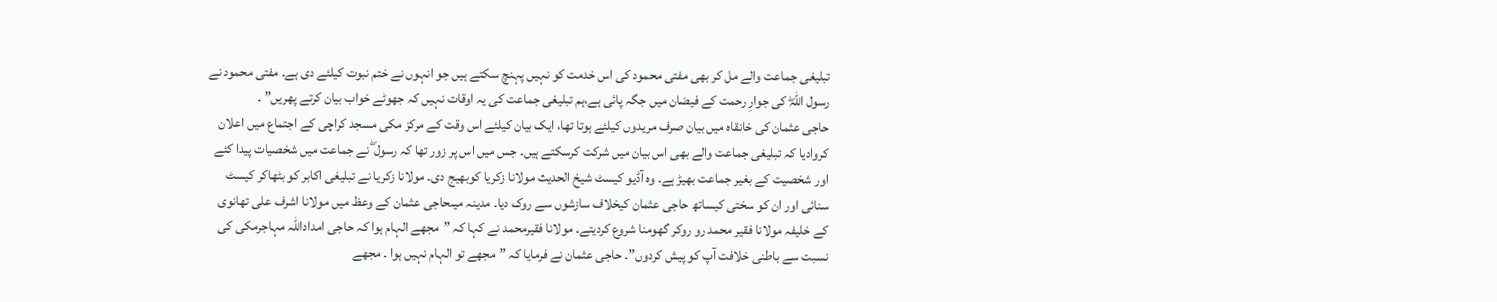تبلیغی جماعت والے مل کر بھی مفتی محمود کی اس خدمت کو نہیں پہنچ سکتے ہیں جو انہوں نے ختم نبوت کیلئے دی ہے۔ مفتی محمود نے رسول اللہۖ کی جوارِ رحمت کے فیضان میں جگہ پائی ہے،ہم تبلیغی جماعت کی یہ اوقات نہیں کہ جھوٹے خواب بیان کرتے پھریں” ۔
حاجی عثمان کی خانقاہ میں بیان صرف مریدوں کیلئے ہوتا تھا، ایک بیان کیلئے اس وقت کے مرکز مکی مسجد کراچی کے اجتماع میں اعلان کروادیا کہ تبلیغی جماعت والے بھی اس بیان میں شرکت کرسکتے ہیں۔ جس میں اس پر زور تھا کہ رسول ۖ نے جماعت میں شخصیات پیدا کئے اور شخصیت کے بغیر جماعت بھیڑ ہے۔ وہ آڈیو کیسٹ شیخ الحدیث مولانا زکریا کوبھیج دی۔ مولانا زکریا نے تبلیغی اکابر کو بٹھاکر کیسٹ سنائی اور ان کو سختی کیساتھ حاجی عثمان کیخلاف سازشوں سے روک دیا۔ مدینہ میںحاجی عثمان کے وعظ میں مولانا اشرف علی تھانوی کے خلیفہ مولانا فقیر محمد رو روکر گھومنا شروع کردیتے۔ مولانا فقیرمحمد نے کہا کہ ”مجھے الہام ہوا کہ حاجی امداداللہ مہاجرمکی کی نسبت سے باطنی خلافت آپ کو پیش کردوں”۔ حاجی عثمان نے فرمایا کہ ”مجھے تو الہام نہیں ہوا ۔ مجھے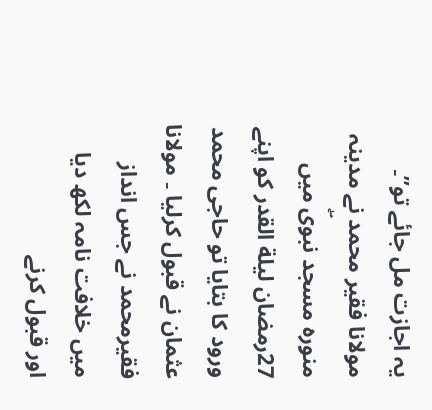یہ اجازت مل جائے تو”۔ مولانا فقیر محمد نے مدینہ منورہ مسجد نبویۖ میں 27رمضان لیلة القدر کو اپنے ورود کا بتایا تو حاجی محمد عثمان نے قبول کرلیا ۔ مولانا فقیرمحمد نے جس انداز میں خلافت نامہ لکھ دیا اور قبول کرنے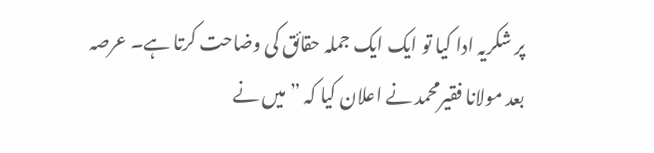پر شکریہ ادا کیا تو ایک ایک جملہ حقائق کی وضاحت کرتا ہے۔ عرصہ بعد مولانا فقیرمحمد نے اعلان کیا کہ ”میں نے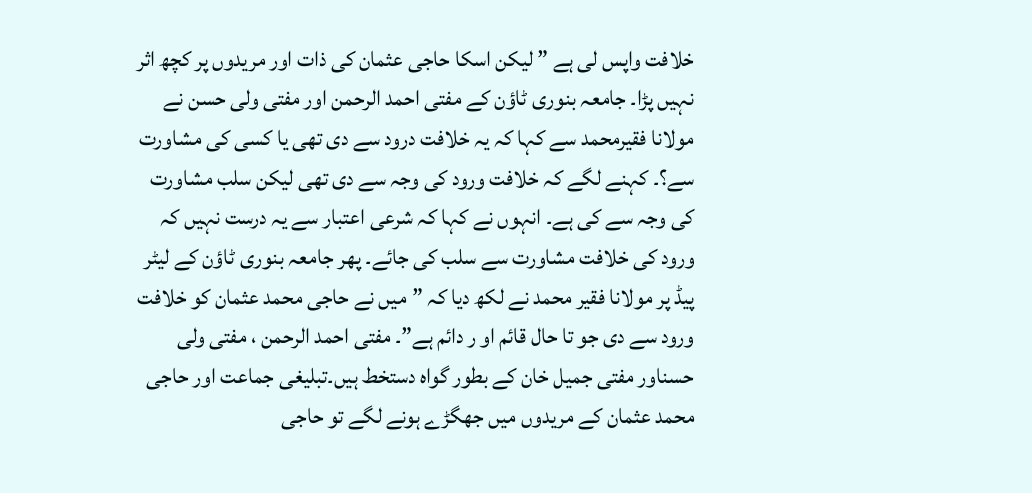خلافت واپس لی ہے ” لیکن اسکا حاجی عثمان کی ذات اور مریدوں پر کچھ اثر نہیں پڑا۔ جامعہ بنوری ٹاؤن کے مفتی احمد الرحمن اور مفتی ولی حسن نے مولانا فقیرمحمد سے کہا کہ یہ خلافت درود سے دی تھی یا کسی کی مشاورت سے؟۔ کہنے لگے کہ خلافت ورود کی وجہ سے دی تھی لیکن سلب مشاورت کی وجہ سے کی ہے۔ انہوں نے کہا کہ شرعی اعتبار سے یہ درست نہیں کہ ورود کی خلافت مشاورت سے سلب کی جائے۔ پھر جامعہ بنوری ٹاؤن کے لیٹر پیڈ پر مولانا فقیر محمد نے لکھ دیا کہ ”میں نے حاجی محمد عثمان کو خلافت ورود سے دی جو تا حال قائم او ر دائم ہے”۔ مفتی احمد الرحمن ، مفتی ولی حسناور مفتی جمیل خان کے بطور گواہ دستخط ہیں۔تبلیغی جماعت اور حاجی محمد عثمان کے مریدوں میں جھگڑے ہونے لگے تو حاجی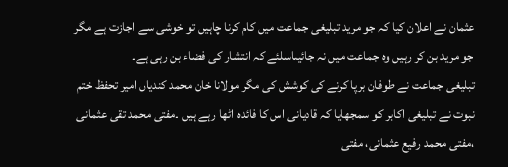عثمان نے اعلان کیا کہ جو مرید تبلیغی جماعت میں کام کرنا چاہیں تو خوشی سے اجازت ہے مگر جو مرید بن کر رہیں وہ جماعت میں نہ جائیںاسلئے کہ انتشار کی فضاء بن رہی ہے۔
تبلیغی جماعت نے طوفان برپا کرنے کی کوشش کی مگر مولانا خان محمد کندیاں امیر تحفظ ختم نبوت نے تبلیغی اکابر کو سمجھایا کہ قادیانی اس کا فائدہ اٹھا رہے ہیں ۔مفتی محمد تقی عثمانی ،مفتی محمد رفیع عثمانی، مفتی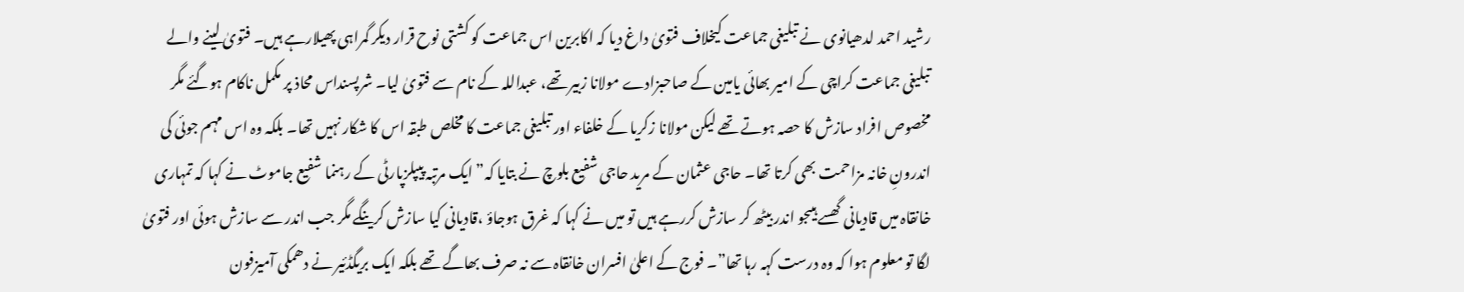رشید احمد لدھیانوی نے تبلیغی جماعت کیخلاف فتویٰ داغ دیا کہ اکابرین اس جماعت کو کشتی نوح قرار دیکر گمراہی پھیلارہے ہیں۔ فتویٰ لینے والے تبلیغی جماعت کراچی کے امیر بھائی یامین کے صاحبزادے مولانا زبیر تھے، عبداللہ کے نام سے فتویٰ لیا۔ شرپسنداس محاذ پر مکمل ناکام ہوگئے مگر مخصوص افراد سازش کا حصہ ہوتے تھے لیکن مولانا زکریا کے خلفاء اور تبلیغی جماعت کا مخلص طبقہ اس کا شکار نہیں تھا۔ بلکہ وہ اس مہم جوئی کی اندرونِ خانہ مزاحمت بھی کرتا تھا۔ حاجی عثمان کے مرید حاجی شفیع بلوچ نے بتایا کہ” ایک مرتبہ پیپلزپارٹی کے رہنما شفیع جاموٹ نے کہا کہ تمہاری خانقاہ میں قادیانی گھسے ہیںجو اندر بیٹھ کر سازش کررہے ہیں تو میں نے کہا کہ غرق ہوجاؤ ،قادیانی کیا سازش کرینگے مگر جب اندر سے سازش ہوئی اور فتویٰ لگا تو معلوم ہوا کہ وہ درست کہہ رہا تھا”۔ فوج کے اعلیٰ افسران خانقاہ سے نہ صرف بھاگے تھے بلکہ ایک بریگڈئیر نے دھمکی آمیزفون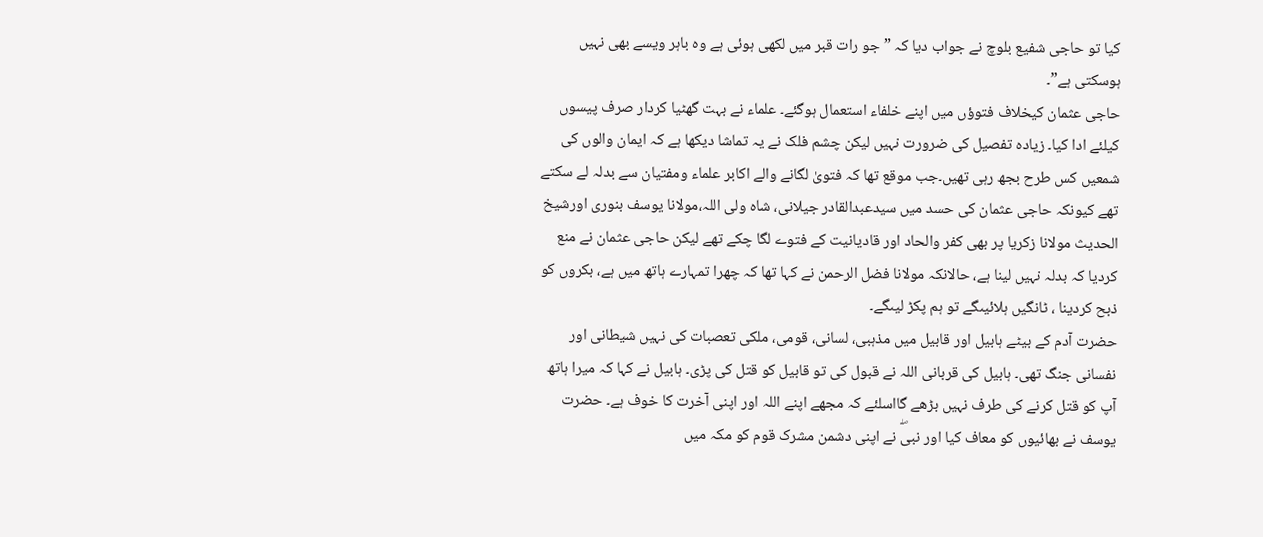کیا تو حاجی شفیع بلوچ نے جواب دیا کہ ”جو رات قبر میں لکھی ہوئی ہے وہ باہر ویسے بھی نہیں ہوسکتی ہے”۔
حاجی عثمان کیخلاف فتوؤں میں اپنے خلفاء استعمال ہوگئے۔ علماء نے بہت گھٹیا کردار صرف پیسوں کیلئے ادا کیا۔ زیادہ تفصیل کی ضرورت نہیں لیکن چشم فلک نے یہ تماشا دیکھا ہے کہ ایمان والوں کی شمعیں کس طرح بجھ رہی تھیں۔جب موقع تھا کہ فتویٰ لگانے والے اکابر علماء ومفتیان سے بدلہ لے سکتے تھے کیونکہ حاجی عثمان کی حسد میں سیدعبدالقادر جیلانی، شاہ ولی اللہ،مولانا یوسف بنوری اورشیخ الحدیث مولانا زکریا پر بھی کفر والحاد اور قادیانیت کے فتوے لگا چکے تھے لیکن حاجی عثمان نے منع کردیا کہ بدلہ نہیں لینا ہے، حالانکہ مولانا فضل الرحمن نے کہا تھا کہ چھرا تمہارے ہاتھ میں ہے، بکروں کو ذبح کردینا ، ٹانگیں ہلائیںگے تو ہم پکڑ لیںگے۔
حضرت آدم کے بیٹے ہابیل اور قابیل میں مذہبی، لسانی، قومی، ملکی تعصبات کی نہیں شیطانی اور نفسانی جنگ تھی۔ ہابیل کی قربانی اللہ نے قبول کی تو قابیل کو قتل کی پڑی۔ ہابیل نے کہا کہ میرا ہاتھ آپ کو قتل کرنے کی طرف نہیں بڑھے گااسلئے کہ مجھے اپنے اللہ اور اپنی آخرت کا خوف ہے۔ حضرت یوسف نے بھائیوں کو معاف کیا اور نبیۖ نے اپنی دشمن مشرک قوم کو مکہ میں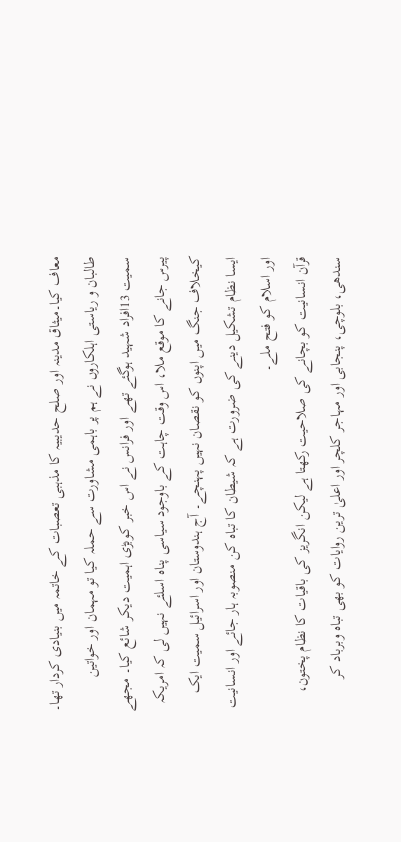معاف کیا۔میثاق مدینہ اور صلح حدیبیہ کا مذہبی تعصبات کے خاتمہ میں بنیادی کردار تھا۔ طالبان و ریاستی اہلکاروں نے ہم پر باہمی مشاورت سے حملہ کیا تو مہمان اور خواتین سمیت 13افراد شہید ہوگئے تھے اور فرانس نے اس خبر کوبڑی اہمیت دیکر شائع کیا۔ مجھے پیرس جانے کا موقع ملا، اس وقت چاہت کے باوجود سیاسی پناہ اسلئے نہیں لی کہ امریکہ کیخلاف جنگ میں اپنوں کو نقصان نہیں پہنچے۔ آج ہندوستان اور اسرائیل سمیت ایک ایسا نظام تشکیل دینے کی ضرورت ہے کہ شیطان کا تباہ کن منصوبہ ہار جائے اور انسانیت اور اسلام کو فتح ملے۔
قرآن انسانیت کو بچانے کی صلاحیت رکھتا ہے لیکن انگریز کی باقیات کا نظام پختون، سندھی، بلوچی، پنجابی اور مہاجر کلچر اور اعلیٰ ترین روایات کو بھی تباہ وبرباد کر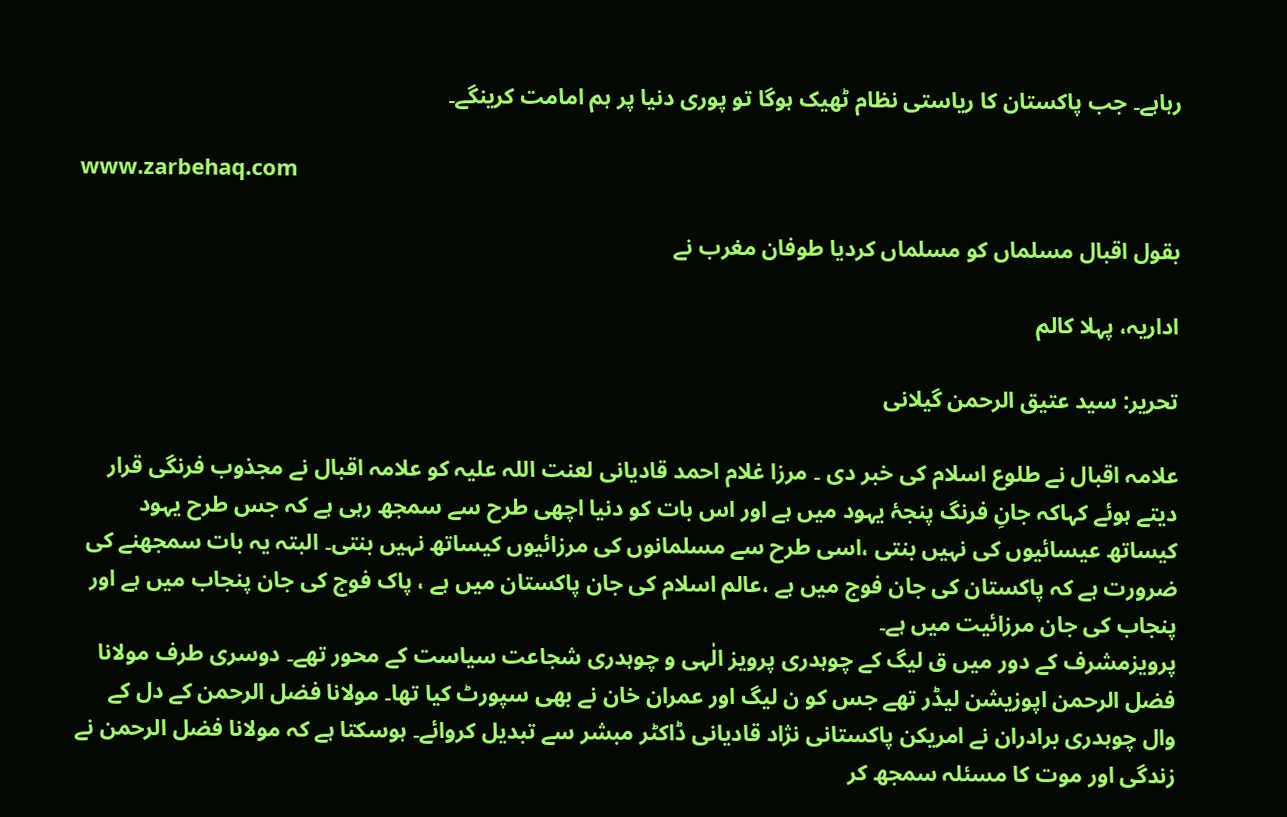رہاہے۔ جب پاکستان کا ریاستی نظام ٹھیک ہوگا تو پوری دنیا پر ہم امامت کرینگے۔

www.zarbehaq.com

بقول اقبال مسلماں کو مسلماں کردیا طوفان مغرب نے

اداریہ، پہلا کالم

تحریر: سید عتیق الرحمن گیلانی

علامہ اقبال نے طلوع اسلام کی خبر دی ۔ مرزا غلام احمد قادیانی لعنت اللہ علیہ کو علامہ اقبال نے مجذوب فرنگی قرار دیتے ہوئے کہاکہ جانِ فرنگ پنجۂ یہود میں ہے اور اس بات کو دنیا اچھی طرح سے سمجھ رہی ہے کہ جس طرح یہود کیساتھ عیسائیوں کی نہیں بنتی ،اسی طرح سے مسلمانوں کی مرزائیوں کیساتھ نہیں بنتی۔ البتہ یہ بات سمجھنے کی ضرورت ہے کہ پاکستان کی جان فوج میں ہے ،عالم اسلام کی جان پاکستان میں ہے ، پاک فوج کی جان پنجاب میں ہے اور پنجاب کی جان مرزائیت میں ہے۔
پرویزمشرف کے دور میں ق لیگ کے چوہدری پرویز الٰہی و چوہدری شجاعت سیاست کے محور تھے۔ دوسری طرف مولانا فضل الرحمن اپوزیشن لیڈر تھے جس کو ن لیگ اور عمران خان نے بھی سپورٹ کیا تھا۔ مولانا فضل الرحمن کے دل کے وال چوہدری برادران نے امریکن پاکستانی نژاد قادیانی ڈاکٹر مبشر سے تبدیل کروائے۔ ہوسکتا ہے کہ مولانا فضل الرحمن نے زندگی اور موت کا مسئلہ سمجھ کر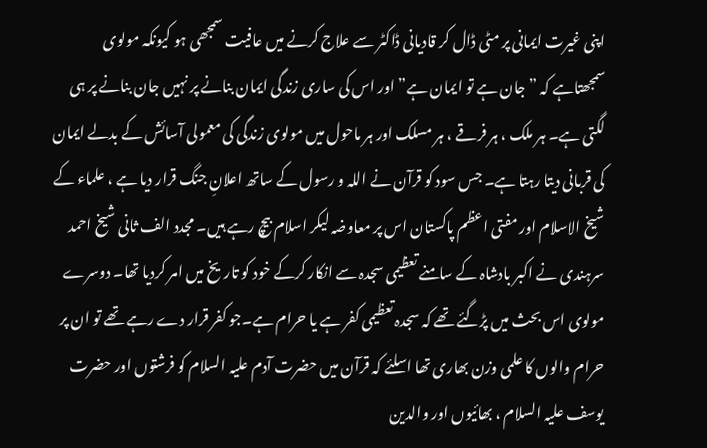اپنی غیرت ایمانی پر مٹی ڈال کر قادیانی ڈاکٹر سے علاج کرنے میں عافیت سمجھی ہو کیونکہ مولوی سمجھتاہے کہ ”جان ہے تو ایمان ہے” اور اس کی ساری زندگی ایمان بنانے پر نہیں جان بنانے پر ہی لگتی ہے۔ ہر ملک ، ہر فرقے ، ہر مسلک اور ہر ماحول میں مولوی زندگی کی معمولی آسائش کے بدلے ایمان کی قربانی دیتا رہتا ہے۔ جس سود کو قرآن نے اللہ و رسول کے ساتھ اعلانِ جنگ قرار دیا ہے ، علماء کے شیخ الاسلام اور مفتی اعظم پاکستان اس پر معاوضہ لیکر اسلام بیچ رہے ہیں۔ مجدد الف ثانی شیخ احمد سرہندی نے اکبر بادشاہ کے سامنے تعظیمی سجدہ سے انکار کرکے خود کو تاریخ میں امر کردیا تھا۔ دوسرے مولوی اس بحث میں پڑگئے تھے کہ سجدہ تعظیمی کفر ہے یا حرام ہے۔جو کفر قرار دے رہے تھے تو ان پر حرام والوں کا علمی وزن بھاری تھا اسلئے کہ قرآن میں حضرت آدم علیہ السلام کو فرشتوں اور حضرت یوسف علیہ السلام ، بھائیوں اور والدین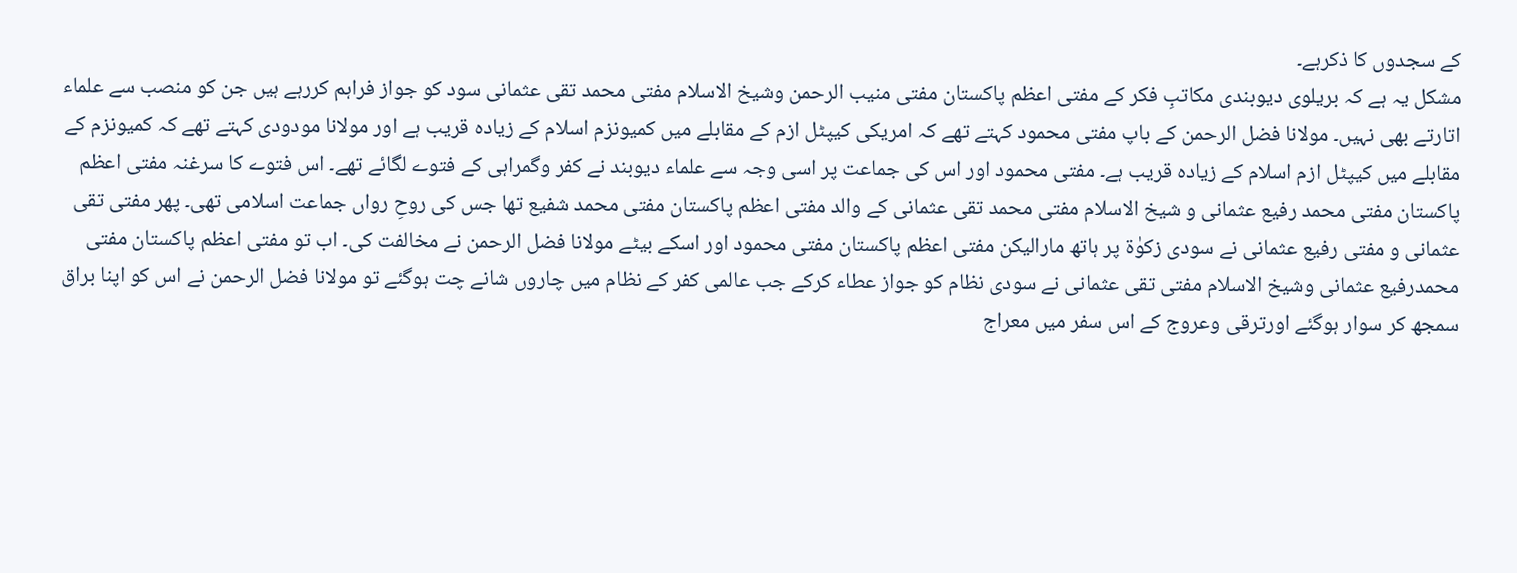کے سجدوں کا ذکرہے۔
مشکل یہ ہے کہ بریلوی دیوبندی مکاتبِ فکر کے مفتی اعظم پاکستان مفتی منیب الرحمن وشیخ الاسلام مفتی محمد تقی عثمانی سود کو جواز فراہم کررہے ہیں جن کو منصب سے علماء اتارتے بھی نہیں۔ مولانا فضل الرحمن کے باپ مفتی محمود کہتے تھے کہ امریکی کیپٹل ازم کے مقابلے میں کمیونزم اسلام کے زیادہ قریب ہے اور مولانا مودودی کہتے تھے کہ کمیونزم کے مقابلے میں کیپٹل ازم اسلام کے زیادہ قریب ہے۔ مفتی محمود اور اس کی جماعت پر اسی وجہ سے علماء دیوبند نے کفر وگمراہی کے فتوے لگائے تھے۔ اس فتوے کا سرغنہ مفتی اعظم پاکستان مفتی محمد رفیع عثمانی و شیخ الاسلام مفتی محمد تقی عثمانی کے والد مفتی اعظم پاکستان مفتی محمد شفیع تھا جس کی روحِ رواں جماعت اسلامی تھی۔ پھر مفتی تقی عثمانی و مفتی رفیع عثمانی نے سودی زکوٰة پر ہاتھ مارالیکن مفتی اعظم پاکستان مفتی محمود اور اسکے بیٹے مولانا فضل الرحمن نے مخالفت کی۔ اب تو مفتی اعظم پاکستان مفتی محمدرفیع عثمانی وشیخ الاسلام مفتی تقی عثمانی نے سودی نظام کو جواز عطاء کرکے جب عالمی کفر کے نظام میں چاروں شانے چت ہوگئے تو مولانا فضل الرحمن نے اس کو اپنا براق سمجھ کر سوار ہوگئے اورترقی وعروج کے اس سفر میں معراج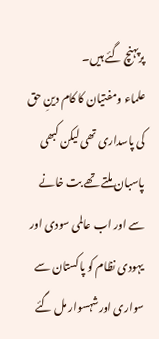پرپہنچ گئے ہیں۔
علماء ومفتیان کا کام دینِ حق کی پاسداری تھی لیکن کبھی پاسبان ملتے تھے بت خانے سے اور اب عالمی سودی اور یہودی نظام کو پاکستان سے سواری اورشہسوار مل گئے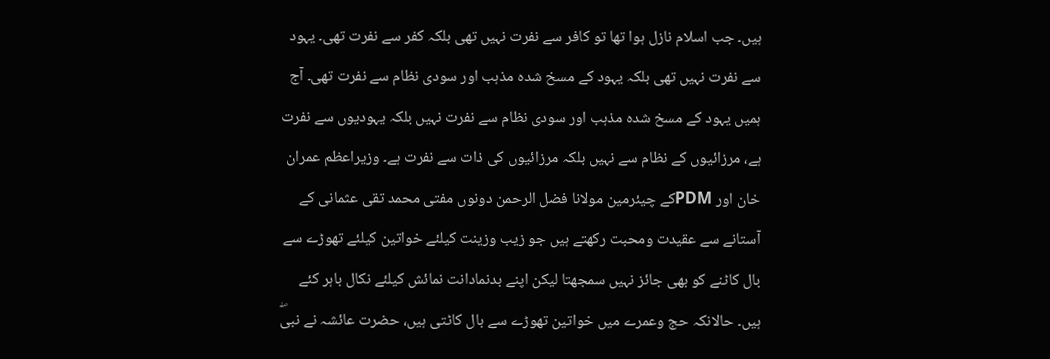ہیں۔ جب اسلام نازل ہوا تھا تو کافر سے نفرت نہیں تھی بلکہ کفر سے نفرت تھی۔ یہود سے نفرت نہیں تھی بلکہ یہود کے مسخ شدہ مذہب اور سودی نظام سے نفرت تھی۔ آج ہمیں یہود کے مسخ شدہ مذہب اور سودی نظام سے نفرت نہیں بلکہ یہودیوں سے نفرت ہے، مرزائیوں کے نظام سے نہیں بلکہ مرزائیوں کی ذات سے نفرت ہے۔ وزیراعظم عمران خان اور PDMکے چیئرمین مولانا فضل الرحمن دونوں مفتی محمد تقی عثمانی کے آستانے سے عقیدت ومحبت رکھتے ہیں جو زیب وزینت کیلئے خواتین کیلئے تھوڑے سے بال کاٹنے کو بھی جائز نہیں سمجھتا لیکن اپنے بدنمادانت نمائش کیلئے نکال باہر کئے ہیں۔ حالانکہ حج وعمرے میں خواتین تھوڑے سے بال کاٹتی ہیں، حضرت عائشہ نے نبیۖ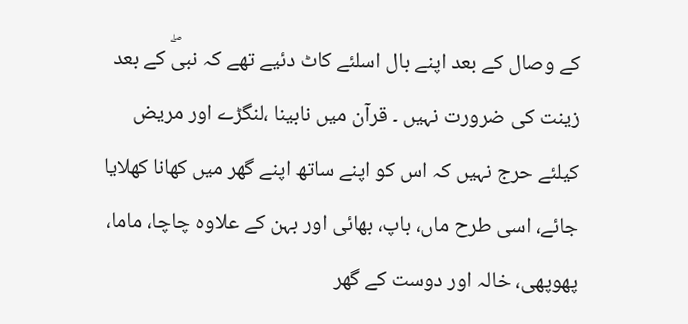کے وصال کے بعد اپنے بال اسلئے کاٹ دئیے تھے کہ نبیۖ کے بعد زینت کی ضرورت نہیں ۔ قرآن میں نابینا ،لنگڑے اور مریض کیلئے حرج نہیں کہ اس کو اپنے ساتھ اپنے گھر میں کھانا کھلایا جائے، اسی طرح ماں، باپ، بھائی اور بہن کے علاوہ چاچا، ماما، پھوپھی، خالہ اور دوست کے گھر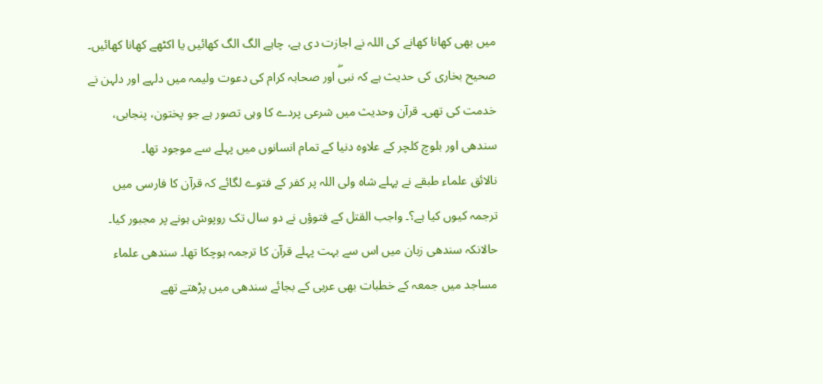میں بھی کھانا کھانے کی اللہ نے اجازت دی ہے، چاہے الگ الگ کھائیں یا اکٹھے کھانا کھائیں۔ صحیح بخاری کی حدیث ہے کہ نبیۖ اور صحابہ کرام کی دعوت ولیمہ میں دلہے اور دلہن نے خدمت کی تھی۔ قرآن وحدیث میں شرعی پردے کا وہی تصور ہے جو پختون، پنجابی، سندھی اور بلوچ کلچر کے علاوہ دنیا کے تمام انسانوں میں پہلے سے موجود تھا۔
نالائق علماء طبقے نے پہلے شاہ ولی اللہ پر کفر کے فتوے لگائے کہ قرآن کا فارسی میں ترجمہ کیوں کیا ہے؟۔ واجب القتل کے فتوؤں نے دو سال تک روپوش ہونے پر مجبور کیا۔ حالانکہ سندھی زبان میں اس سے بہت پہلے قرآن کا ترجمہ ہوچکا تھا۔ سندھی علماء مساجد میں جمعہ کے خطبات بھی عربی کے بجائے سندھی میں پڑھتے تھے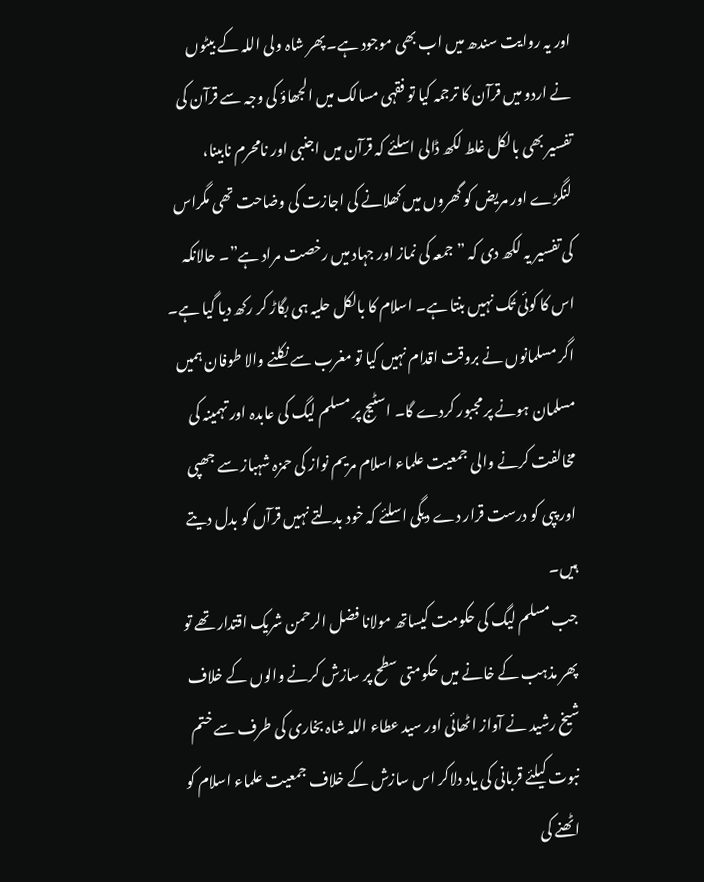اور یہ روایت سندھ میں اب بھی موجود ہے۔ پھر شاہ ولی اللہ کے بیٹوں نے اردو میں قرآن کا ترجمہ کیا تو فقہی مسالک میں الجھاؤ کی وجہ سے قرآن کی تفسیر بھی بالکل غلط لکھ ڈالی اسلئے کہ قرآن میں اجنبی اور نامحرم نابینا، لنگڑے اور مریض کو گھروں میں کھلانے کی اجازت کی وضاحت تھی مگراس کی تفسیر یہ لکھ دی کہ ” جمعہ کی نماز اور جہاد میں رخصت مراد ہے”۔ حالانکہ اس کا کوئی تُک نہیں بنتا ہے۔ اسلام کا بالکل حلیہ ہی بگاڑ کر رکھ دیا گیا ہے۔ اگر مسلمانوں نے بروقت اقدام نہیں کیا تو مغرب سے نکلنے والا طوفان ہمیں مسلمان ہونے پر مجبور کردے گا۔ اسٹیج پر مسلم لیگ کی عابدہ اور تہمینہ کی مخالفت کرنے والی جمعیت علماء اسلام مریم نواز کی حمزہ شہباز سے جھپی اور پپی کو درست قرار دے دیگی اسلئے کہ خود بدلتے نہیں قرآں کو بدل دیتے ہیں۔
جب مسلم لیگ کی حکومت کیساتھ مولانا فضل الرحمن شریک اقتدار تھے تو پھر مذہب کے خانے میں حکومتی سطح پر سازش کرنے والوں کے خلاف شیخ رشید نے آواز اٹھائی اور سید عطاء اللہ شاہ بخاری کی طرف سے ختم نبوت کیلئے قربانی کی یاد دلاکر اس سازش کے خلاف جمعیت علماء اسلام کو اٹھنے کی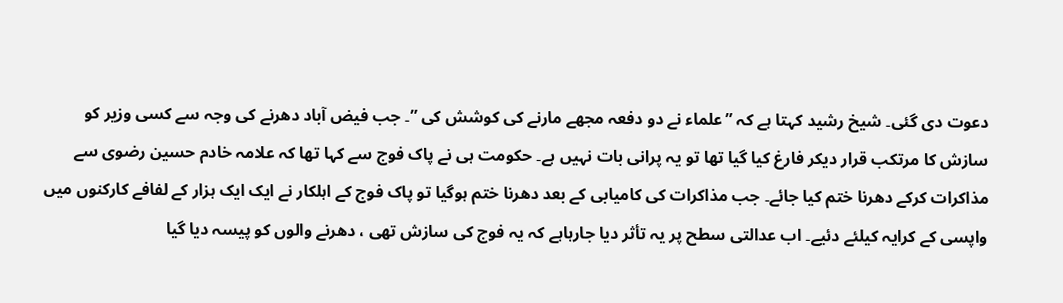دعوت دی گئی۔ شیخ رشید کہتا ہے کہ ”علماء نے دو دفعہ مجھے مارنے کی کوشش کی ”۔ جب فیض آباد دھرنے کی وجہ سے کسی وزیر کو سازش کا مرتکب قرار دیکر فارغ کیا گیا تھا تو یہ پرانی بات نہیں ہے۔ حکومت ہی نے پاک فوج سے کہا تھا کہ علامہ خادم حسین رضوی سے مذاکرات کرکے دھرنا ختم کیا جائے۔ جب مذاکرات کی کامیابی کے بعد دھرنا ختم ہوگیا تو پاک فوج کے اہلکار نے ایک ایک ہزار کے لفافے کارکنوں میں واپسی کے کرایہ کیلئے دئیے۔ اب عدالتی سطح پر یہ تأثر دیا جارہاہے کہ یہ فوج کی سازش تھی ، دھرنے والوں کو پیسہ دیا گیا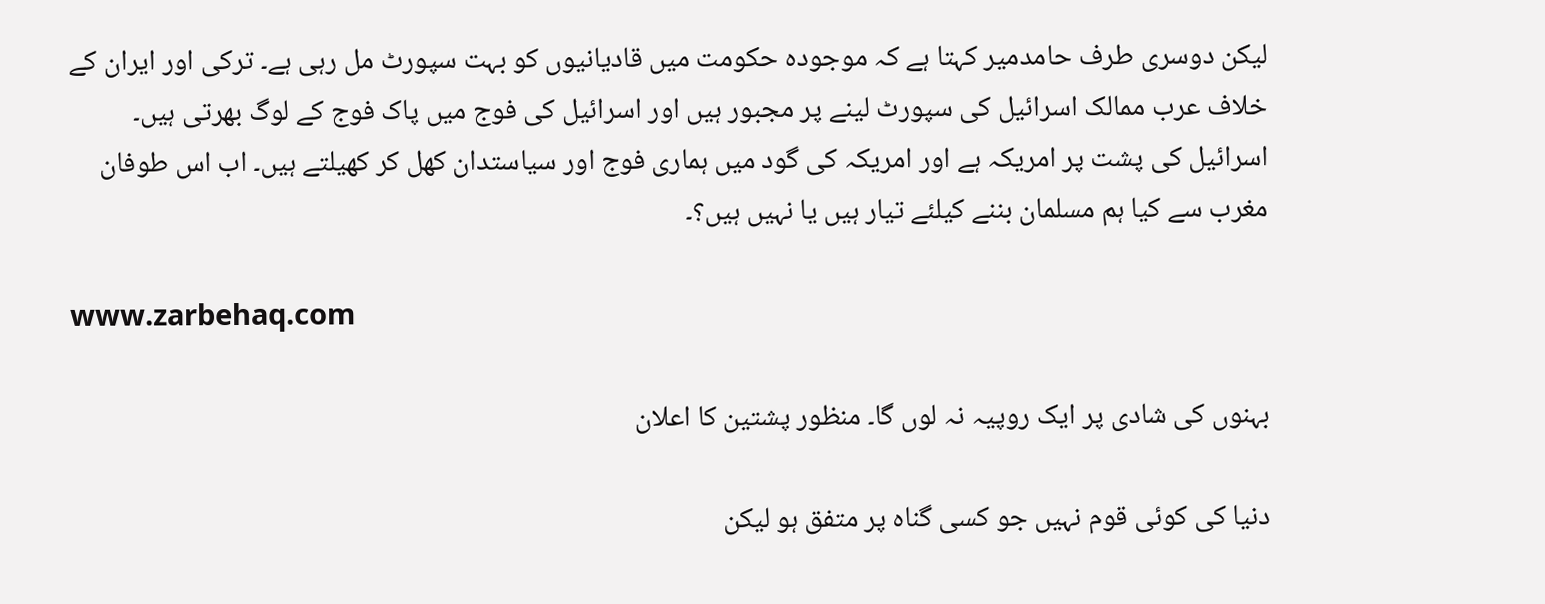لیکن دوسری طرف حامدمیر کہتا ہے کہ موجودہ حکومت میں قادیانیوں کو بہت سپورٹ مل رہی ہے۔ ترکی اور ایران کے خلاف عرب ممالک اسرائیل کی سپورٹ لینے پر مجبور ہیں اور اسرائیل کی فوج میں پاک فوج کے لوگ بھرتی ہیں۔ اسرائیل کی پشت پر امریکہ ہے اور امریکہ کی گود میں ہماری فوج اور سیاستدان کھل کر کھیلتے ہیں۔ اب اس طوفان مغرب سے کیا ہم مسلمان بننے کیلئے تیار ہیں یا نہیں ہیں؟۔

www.zarbehaq.com

بہنوں کی شادی پر ایک روپیہ نہ لوں گا۔ منظور پشتین کا اعلان

دنیا کی کوئی قوم نہیں جو کسی گناہ پر متفق ہو لیکن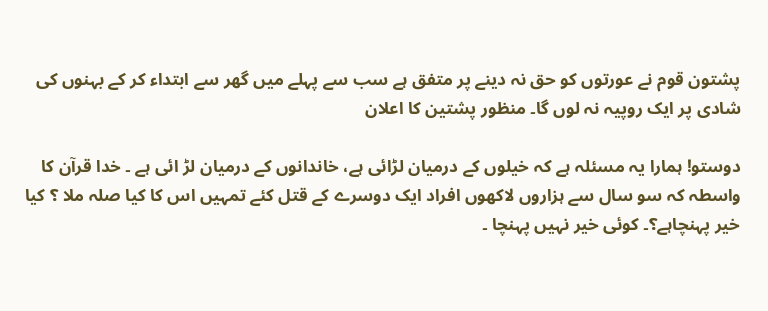پشتون قوم نے عورتوں کو حق نہ دینے پر متفق ہے سب سے پہلے میں گھر سے ابتداء کر کے بہنوں کی شادی پر ایک روپیہ نہ لوں گا۔ منظور پشتین کا اعلان

دوستو! ہمارا یہ مسئلہ ہے کہ خیلوں کے درمیان لڑائی ہے، خاندانوں کے درمیان لڑ ائی ہے ۔ خدا قرآن کا واسطہ کہ سو سال سے ہزاروں لاکھوں افراد ایک دوسرے کے قتل کئے تمہیں اس کا کیا صلہ ملا ؟ کیا خیر پہنچاہے؟۔ کوئی خیر نہیں پہنچا ۔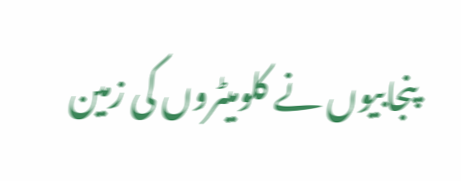پنجابیوں نے کلومیٹروں کی زمین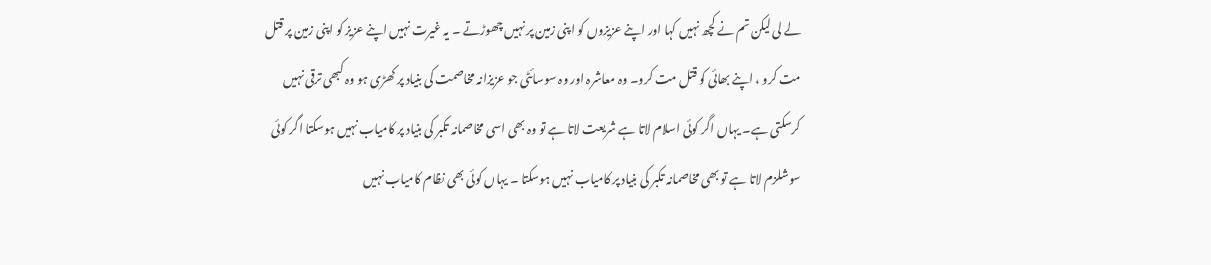لے لی لیکن تم نے کچھ نہیں کہا اور اپنے عزیزوں کو اپنی زمین پر نہیں چھوڑتے ۔ یہ غیرت نہیں اپنے عزیز کو اپنی زمین پر قتل مت کرو ، اپنے بھائی کو قتل مت کرو۔ وہ معاشرہ اور وہ سوسائٹی جو عزیزانہ مخاصمت کی بنیاد پر کھڑی ہو وہ کبھی ترقی نہیں کرسکتی ہے۔ یہاں اگر کوئی اسلام لاتا ہے شریعت لاتا ہے تو وہ بھی اسی مخاصمانہ تکبر کی بنیاد پر کامیاب نہیں ہوسکتا اگر کوئی سوشلزم لاتا ہے تو بھی مخاصمانہ تکبر کی بنیاد پر کامیاب نہیں ہوسکتا ۔ یہاں کوئی بھی نظام کامیاب نہیں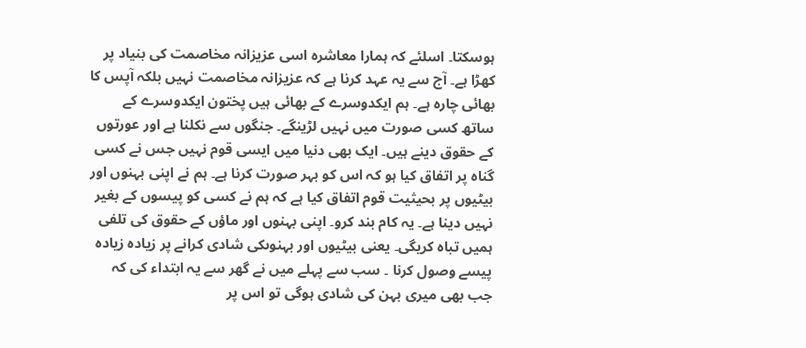ہوسکتا۔ اسلئے کہ ہمارا معاشرہ اسی عزیزانہ مخاصمت کی بنیاد پر کھڑا ہے۔ آج سے یہ عہد کرنا ہے کہ عزیزانہ مخاصمت نہیں بلکہ آپس کا بھائی چارہ ہے۔ ہم ایکدوسرے کے بھائی ہیں پختون ایکدوسرے کے ساتھ کسی صورت میں نہیں لڑینگے۔ جنگوں سے نکلنا ہے اور عورتوں کے حقوق دینے ہیں۔ ایک بھی دنیا میں ایسی قوم نہیں جس نے کسی گناہ پر اتفاق کیا ہو کہ اس کو بہر صورت کرنا ہے۔ ہم نے اپنی بہنوں اور بیٹیوں پر بحیثیت قوم اتفاق کیا ہے کہ ہم نے کسی کو پیسوں کے بغیر نہیں دینا ہے۔ یہ کام بند کرو۔ اپنی بہنوں اور ماؤں کے حقوق کی تلفی ہمیں تباہ کریگی۔ یعنی بیٹیوں اور بہنوںکی شادی کرانے پر زیادہ زیادہ پیسے وصول کرنا ۔ سب سے پہلے میں نے گھر سے یہ ابتداء کی کہ جب بھی میری بہن کی شادی ہوگی تو اس پر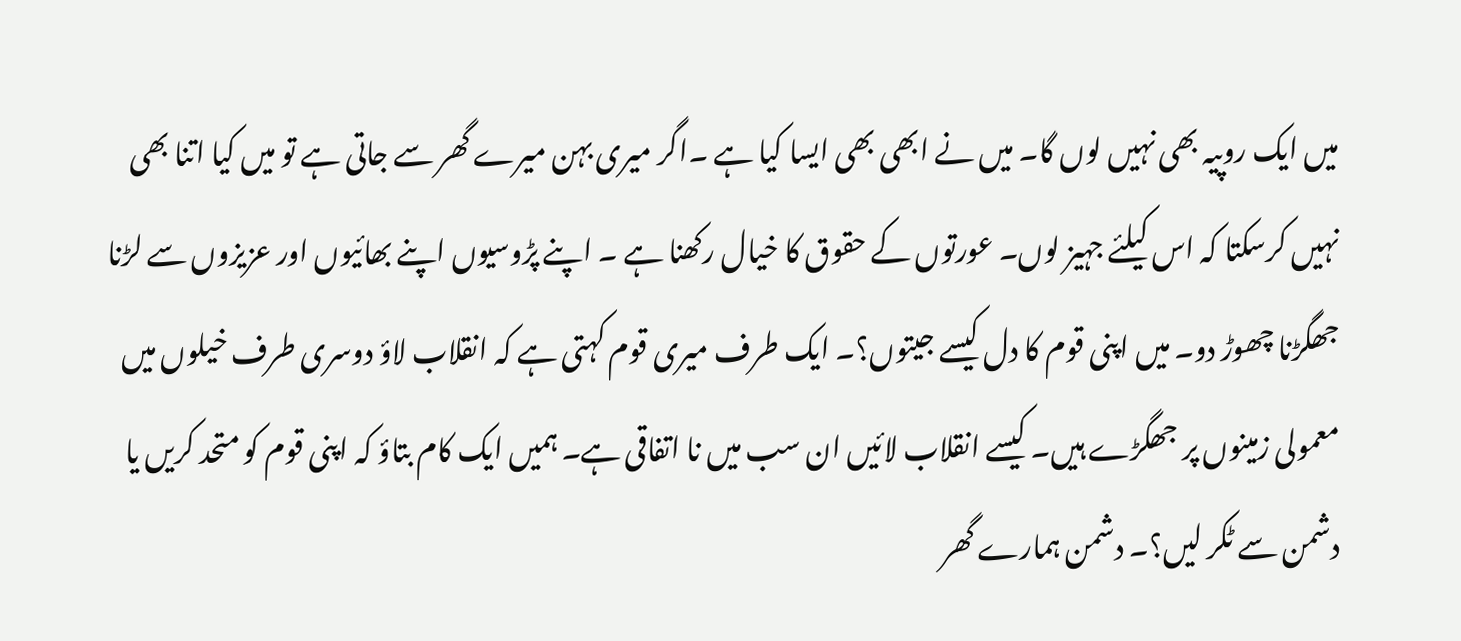میں ایک روپیہ بھی نہیں لوں گا۔ میں نے ابھی بھی ایسا کیا ہے ۔اگر میری بہن میرے گھر سے جاتی ہے تو میں کیا اتنا بھی نہیں کرسکتا کہ اس کیلئے جہیز لوں۔ عورتوں کے حقوق کا خیال رکھنا ہے ۔ اپنے پڑوسیوں اپنے بھائیوں اور عزیزوں سے لڑنا جھگڑنا چھوڑ دو۔ میں اپنی قوم کا دل کیسے جیتوں؟۔ ایک طرف میری قوم کہتی ہے کہ انقلاب لاؤ دوسری طرف خیلوں میں معمولی زمینوں پر جھگڑے ہیں۔ کیسے انقلاب لائیں ان سب میں نا اتفاقی ہے۔ ہمیں ایک کام بتاؤ کہ اپنی قوم کو متحد کریں یا دشمن سے ٹکر لیں؟۔ دشمن ہمارے گھر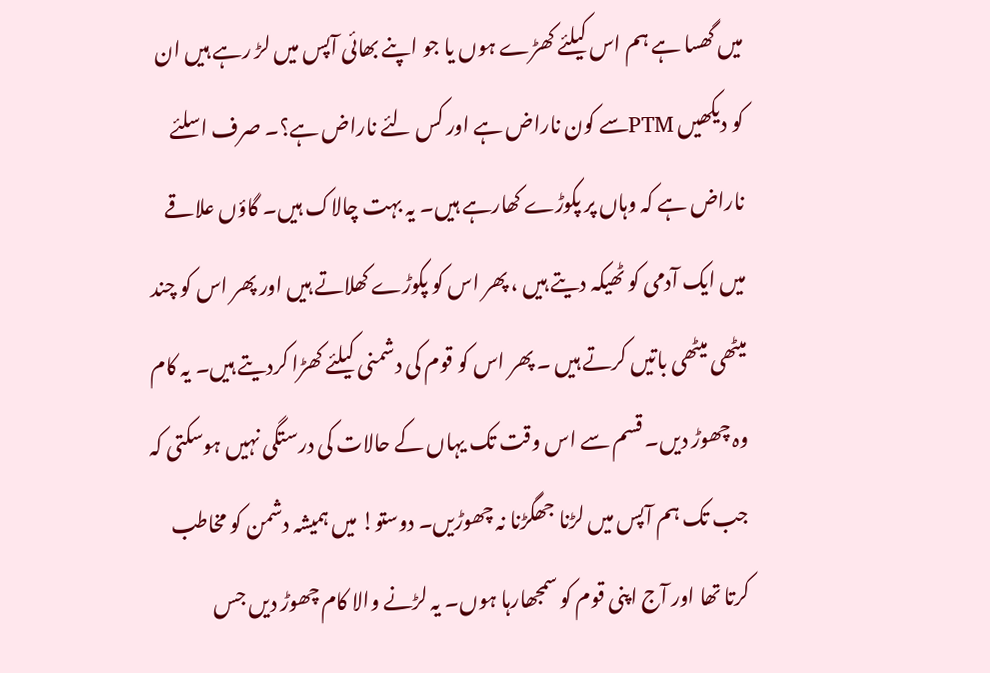میں گھسا ہے ہم اس کیلئے کھڑے ہوں یا جو اپنے بھائی آپس میں لڑ رہے ہیں ان کو دیکھیں PTMسے کون ناراض ہے اور کس لئے ناراض ہے؟۔ صرف اسلئے ناراض ہے کہ وہاں پر پکوڑے کھارہے ہیں۔ یہ بہت چالاک ہیں۔ گاؤں علاقے میں ایک آدمی کو ٹھیکہ دیتے ہیں ، پھر اس کو پکوڑے کھلاتے ہیں اور پھر اس کو چند میٹھی میٹھی باتیں کرتے ہیں ۔ پھر اس کو قوم کی دشمنی کیلئے کھڑا کردیتے ہیں۔ یہ کام وہ چھوڑ دیں۔ قسم سے اس وقت تک یہاں کے حالات کی درستگی نہیں ہوسکتی کہ جب تک ہم آپس میں لڑنا جھگڑنا نہ چھوڑیں۔ دوستو! میں ہمیشہ دشمن کو مخاطب کرتا تھا اور آج اپنی قوم کو سمجھارہا ہوں۔ یہ لڑنے والا کام چھوڑ دیں جس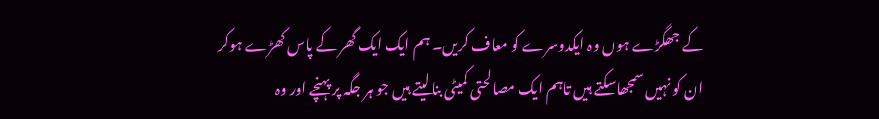کے جھگڑے ہوں وہ ایکدوسرے کو معاف کریں۔ ہم ایک ایک گھر کے پاس کھڑے ہوکر ان کو نہیں سمجھاسکتے ہیں تاہم ایک مصالحتی کمیٹی بنالیتے ہیں جو ہر جگہ پر پہنچے اور وہ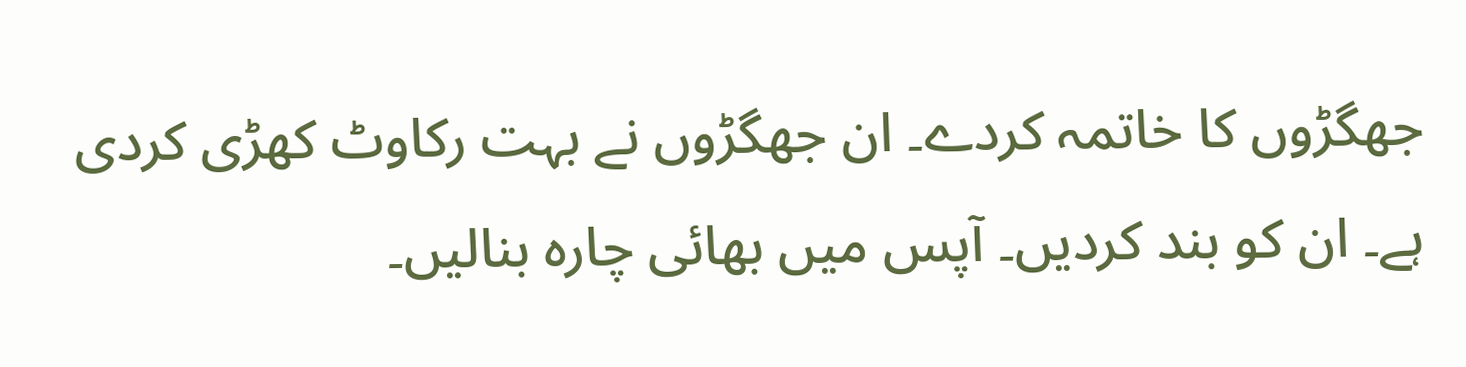جھگڑوں کا خاتمہ کردے۔ ان جھگڑوں نے بہت رکاوٹ کھڑی کردی ہے۔ ان کو بند کردیں۔ آپس میں بھائی چارہ بنالیں۔